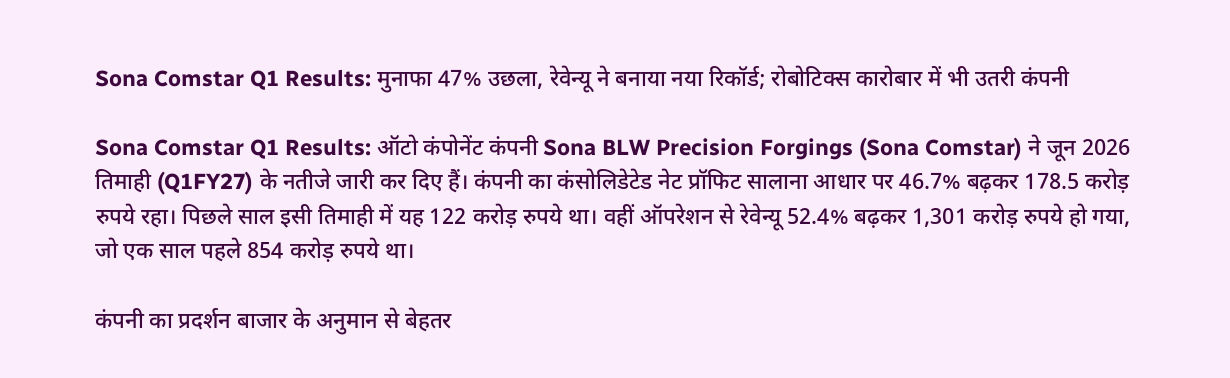Sona Comstar Q1 Results: मुनाफा 47% उछला, रेवेन्यू ने बनाया नया रिकॉर्ड; रोबोटिक्स कारोबार में भी उतरी कंपनी

Sona Comstar Q1 Results: ऑटो कंपोनेंट कंपनी Sona BLW Precision Forgings (Sona Comstar) ने जून 2026 तिमाही (Q1FY27) के नतीजे जारी कर दिए हैं। कंपनी का कंसोलिडेटेड नेट प्रॉफिट सालाना आधार पर 46.7% बढ़कर 178.5 करोड़ रुपये रहा। पिछले साल इसी तिमाही में यह 122 करोड़ रुपये था। वहीं ऑपरेशन से रेवेन्यू 52.4% बढ़कर 1,301 करोड़ रुपये हो गया, जो एक साल पहले 854 करोड़ रुपये था।

कंपनी का प्रदर्शन बाजार के अनुमान से बेहतर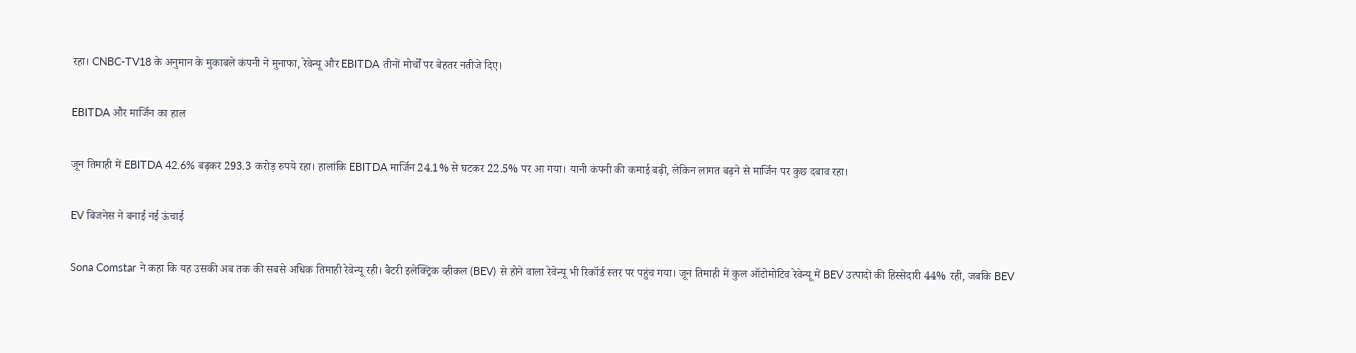रहा। CNBC-TV18 के अनुमान के मुकाबले कंपनी ने मुनाफा, रेवेन्यू और EBITDA तीनों मोर्चों पर बेहतर नतीजे दिए।

EBITDA और मार्जिन का हाल

जून तिमाही में EBITDA 42.6% बढ़कर 293.3 करोड़ रुपये रहा। हालांकि EBITDA मार्जिन 24.1% से घटकर 22.5% पर आ गया। यानी कंपनी की कमाई बढ़ी, लेकिन लागत बढ़ने से मार्जिन पर कुछ दबाव रहा।

EV बिजनेस ने बनाई नई ऊंचाई

Sona Comstar ने कहा कि यह उसकी अब तक की सबसे अधिक तिमाही रेवेन्यू रही। बैटरी इलेक्ट्रिक व्हीकल (BEV) से होने वाला रेवेन्यू भी रिकॉर्ड स्तर पर पहुंच गया। जून तिमाही में कुल ऑटोमोटिव रेवेन्यू में BEV उत्पादों की हिस्सेदारी 44% रही, जबकि BEV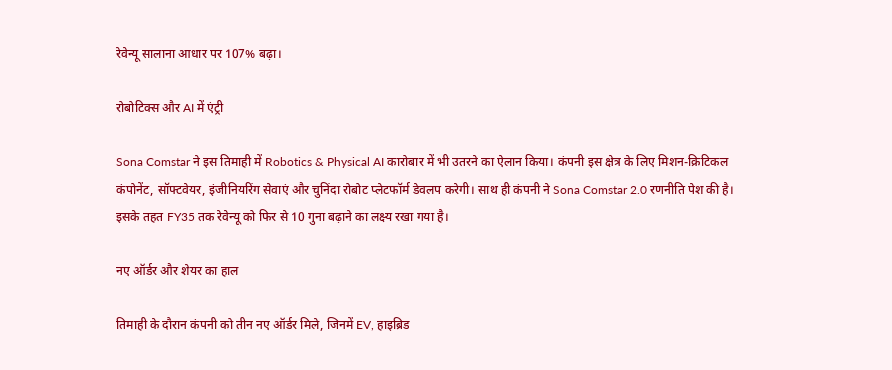रेवेन्यू सालाना आधार पर 107% बढ़ा।

रोबोटिक्स और AI में एंट्री

Sona Comstar ने इस तिमाही में Robotics & Physical AI कारोबार में भी उतरने का ऐलान किया। कंपनी इस क्षेत्र के लिए मिशन-क्रिटिकल कंपोनेंट, सॉफ्टवेयर, इंजीनियरिंग सेवाएं और चुनिंदा रोबोट प्लेटफॉर्म डेवलप करेगी। साथ ही कंपनी ने Sona Comstar 2.0 रणनीति पेश की है। इसके तहत FY35 तक रेवेन्यू को फिर से 10 गुना बढ़ाने का लक्ष्य रखा गया है।

नए ऑर्डर और शेयर का हाल

तिमाही के दौरान कंपनी को तीन नए ऑर्डर मिले, जिनमें EV, हाइब्रिड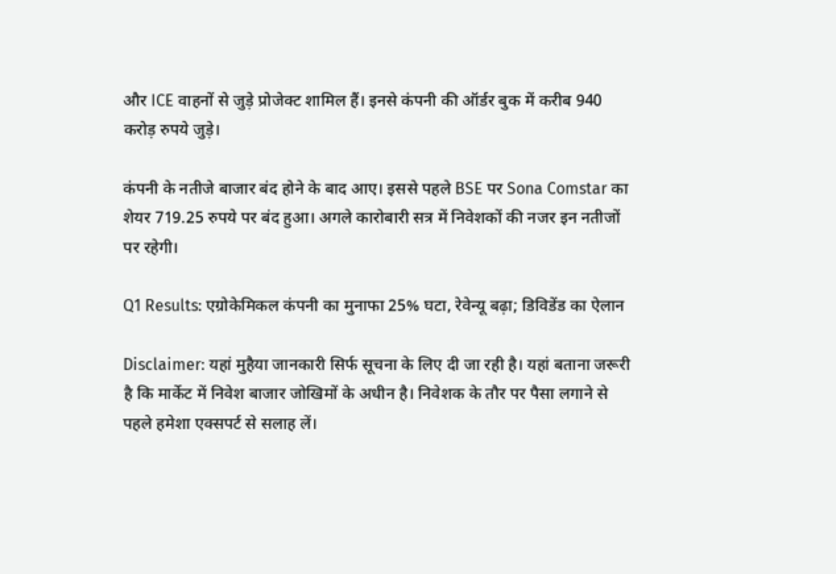और ICE वाहनों से जुड़े प्रोजेक्ट शामिल हैं। इनसे कंपनी की ऑर्डर बुक में करीब 940 करोड़ रुपये जुड़े।

कंपनी के नतीजे बाजार बंद होने के बाद आए। इससे पहले BSE पर Sona Comstar का शेयर 719.25 रुपये पर बंद हुआ। अगले कारोबारी सत्र में निवेशकों की नजर इन नतीजों पर रहेगी।

Q1 Results: एग्रोकेमिकल कंपनी का मुनाफा 25% घटा, रेवेन्यू बढ़ा; डिविडेंड का ऐलान

Disclaimer: यहां मुहैया जानकारी सिर्फ सूचना के लिए दी जा रही है। यहां बताना जरूरी है कि मार्केट में निवेश बाजार जोखिमों के अधीन है। निवेशक के तौर पर पैसा लगाने से पहले हमेशा एक्सपर्ट से सलाह लें।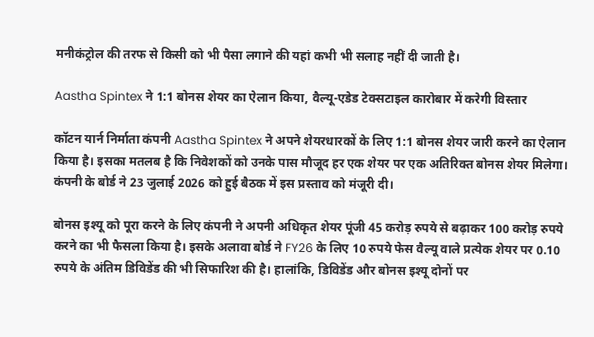मनीकंट्रोल की तरफ से किसी को भी पैसा लगाने की यहां कभी भी सलाह नहीं दी जाती है।

Aastha Spintex ने 1:1 बोनस शेयर का ऐलान किया, वैल्यू-एडेड टेक्सटाइल कारोबार में करेगी विस्तार

कॉटन यार्न निर्माता कंपनी Aastha Spintex ने अपने शेयरधारकों के लिए 1:1 बोनस शेयर जारी करने का ऐलान किया है। इसका मतलब है कि निवेशकों को उनके पास मौजूद हर एक शेयर पर एक अतिरिक्त बोनस शेयर मिलेगा। कंपनी के बोर्ड ने 23 जुलाई 2026 को हुई बैठक में इस प्रस्ताव को मंजूरी दी।

बोनस इश्यू को पूरा करने के लिए कंपनी ने अपनी अधिकृत शेयर पूंजी 45 करोड़ रुपये से बढ़ाकर 100 करोड़ रुपये करने का भी फैसला किया है। इसके अलावा बोर्ड ने FY26 के लिए 10 रुपये फेस वैल्यू वाले प्रत्येक शेयर पर 0.10 रुपये के अंतिम डिविडेंड की भी सिफारिश की है। हालांकि, डिविडेंड और बोनस इश्यू दोनों पर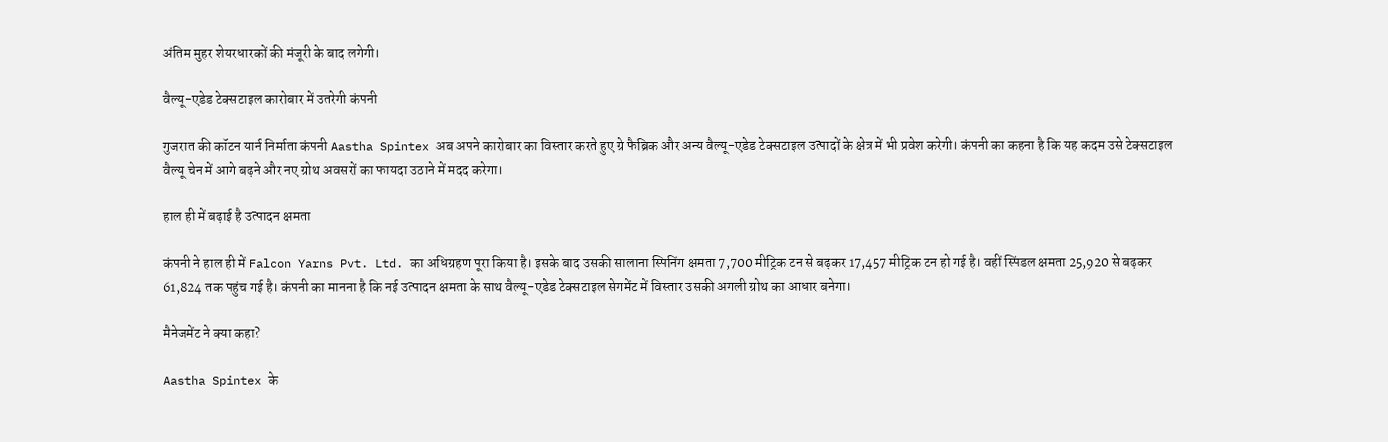अंतिम मुहर शेयरधारकों की मंजूरी के बाद लगेगी।

वैल्यू-एडेड टेक्सटाइल कारोबार में उतरेगी कंपनी

गुजरात की कॉटन यार्न निर्माता कंपनी Aastha Spintex अब अपने कारोबार का विस्तार करते हुए ग्रे फैब्रिक और अन्य वैल्यू-एडेड टेक्सटाइल उत्पादों के क्षेत्र में भी प्रवेश करेगी। कंपनी का कहना है कि यह कदम उसे टेक्सटाइल वैल्यू चेन में आगे बढ़ने और नए ग्रोथ अवसरों का फायदा उठाने में मदद करेगा।

हाल ही में बढ़ाई है उत्पादन क्षमता

कंपनी ने हाल ही में Falcon Yarns Pvt. Ltd. का अधिग्रहण पूरा किया है। इसके बाद उसकी सालाना स्पिनिंग क्षमता 7,700 मीट्रिक टन से बढ़कर 17,457 मीट्रिक टन हो गई है। वहीं स्पिंडल क्षमता 25,920 से बढ़कर 61,824 तक पहुंच गई है। कंपनी का मानना है कि नई उत्पादन क्षमता के साथ वैल्यू-एडेड टेक्सटाइल सेगमेंट में विस्तार उसकी अगली ग्रोथ का आधार बनेगा।

मैनेजमेंट ने क्या कहा?

Aastha Spintex के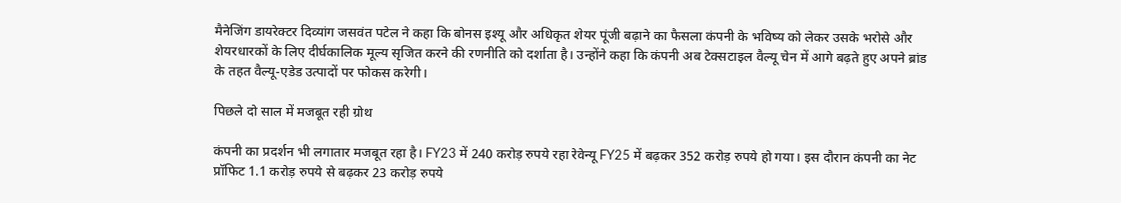मैनेजिंग डायरेक्टर दिव्यांग जसवंत पटेल ने कहा कि बोनस इश्यू और अधिकृत शेयर पूंजी बढ़ाने का फैसला कंपनी के भविष्य को लेकर उसके भरोसे और शेयरधारकों के लिए दीर्घकालिक मूल्य सृजित करने की रणनीति को दर्शाता है। उन्होंने कहा कि कंपनी अब टेक्सटाइल वैल्यू चेन में आगे बढ़ते हुए अपने ब्रांड के तहत वैल्यू-एडेड उत्पादों पर फोकस करेगी।

पिछले दो साल में मजबूत रही ग्रोथ

कंपनी का प्रदर्शन भी लगातार मजबूत रहा है। FY23 में 240 करोड़ रुपये रहा रेवेन्यू FY25 में बढ़कर 352 करोड़ रुपये हो गया। इस दौरान कंपनी का नेट प्रॉफिट 1.1 करोड़ रुपये से बढ़कर 23 करोड़ रुपये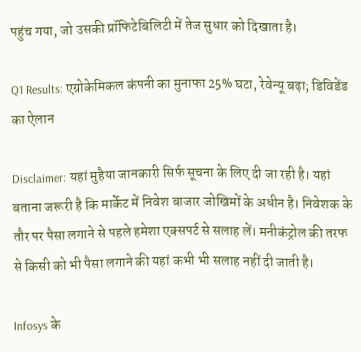पहुंच गया, जो उसकी प्रॉफिटेबिलिटी में तेज सुधार को दिखाता है।

Q1 Results: एग्रोकेमिकल कंपनी का मुनाफा 25% घटा, रेवेन्यू बढ़ा; डिविडेंड का ऐलान

Disclaimer: यहां मुहैया जानकारी सिर्फ सूचना के लिए दी जा रही है। यहां बताना जरूरी है कि मार्केट में निवेश बाजार जोखिमों के अधीन है। निवेशक के तौर पर पैसा लगाने से पहले हमेशा एक्सपर्ट से सलाह लें। मनीकंट्रोल की तरफ से किसी को भी पैसा लगाने की यहां कभी भी सलाह नहीं दी जाती है।

Infosys के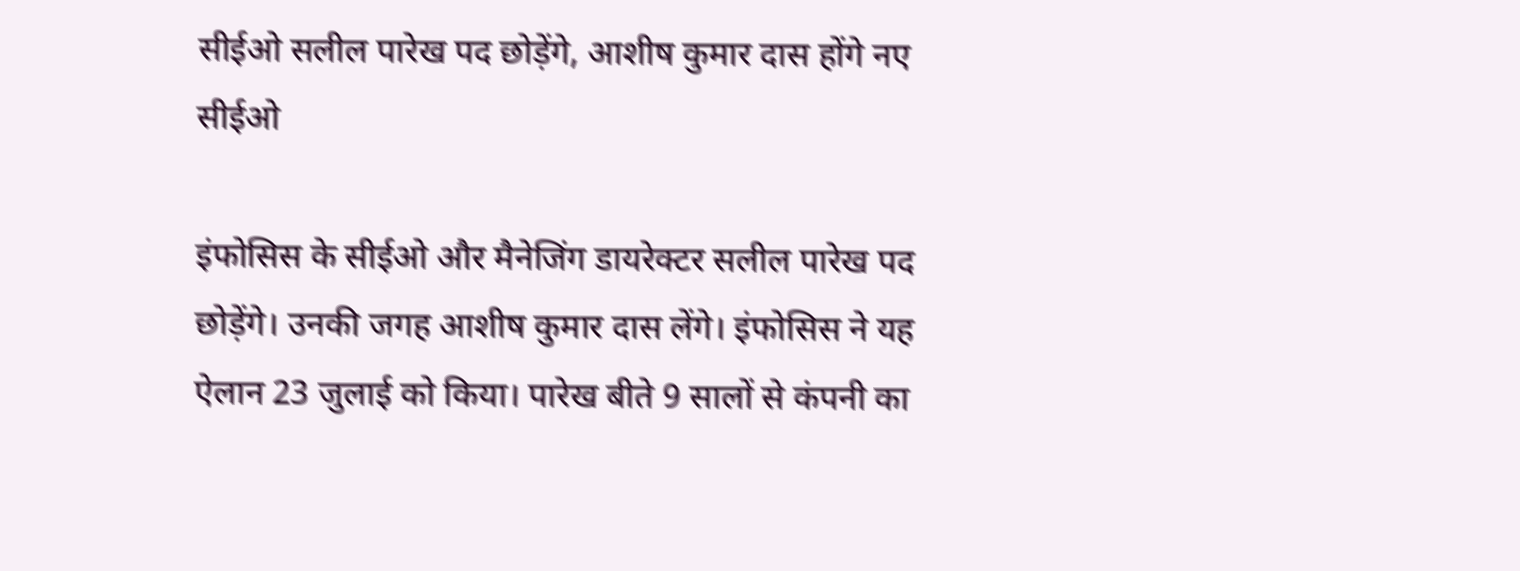सीईओ सलील पारेख पद छोड़ेंगे, आशीष कुमार दास होंगे नए सीईओ

इंफोसिस के सीईओ और मैनेजिंग डायरेक्टर सलील पारेख पद छोड़ेंगे। उनकी जगह आशीष कुमार दास लेंगे। इंफोसिस ने यह ऐलान 23 जुलाई को किया। पारेख बीते 9 सालों से कंपनी का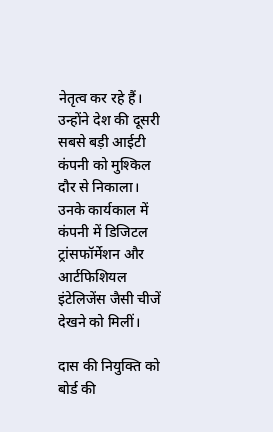नेतृत्व कर रहे हैं। उन्होंने देश की दूसरी सबसे बड़ी आईटी कंपनी को मुश्किल दौर से निकाला। उनके कार्यकाल में कंपनी में डिजिटल ट्रांसफॉर्मेशन और आर्टफिशियल इंटेलिजेंस जैसी चीजें देखने को मिलीं।

दास की नियुक्ति को बोर्ड की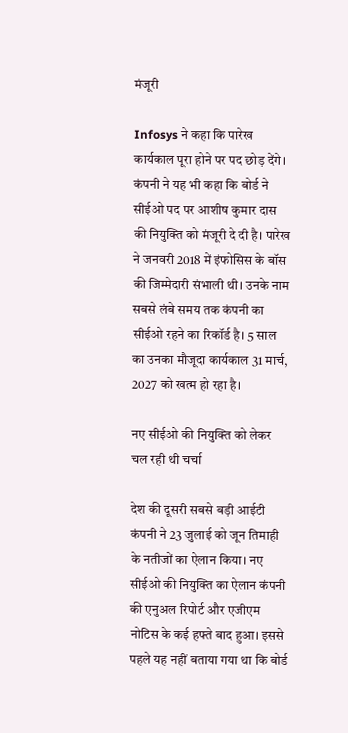मंजूरी

Infosys ने कहा कि पारेख कार्यकाल पूरा होने पर पद छोड़ देंगे। कंपनी ने यह भी कहा कि बोर्ड ने सीईओ पद पर आशीष कुमार दास की नियुक्ति को मंजूरी दे दी है। पारेख ने जनवरी 2018 में इंफोसिस के बॉस की जिम्मेदारी संभाली थी। उनके नाम सबसे लंबे समय तक कंपनी का सीईओ रहने का रिकॉर्ड है। 5 साल का उनका मौजूदा कार्यकाल 31 मार्च, 2027 को खत्म हो रहा है।

नए सीईओ की नियुक्ति को लेकर चल रही थी चर्चा

देश की दूसरी सबसे बड़ी आईटी कंपनी ने 23 जुलाई को जून तिमाही के नतीजों का ऐलान किया। नए सीईओ की नियुक्ति का ऐलान कंपनी की एनुअल रिपोर्ट और एजीएम नोटिस के कई हफ्ते बाद हुआ। इससे पहले यह नहीं बताया गया था कि बोर्ड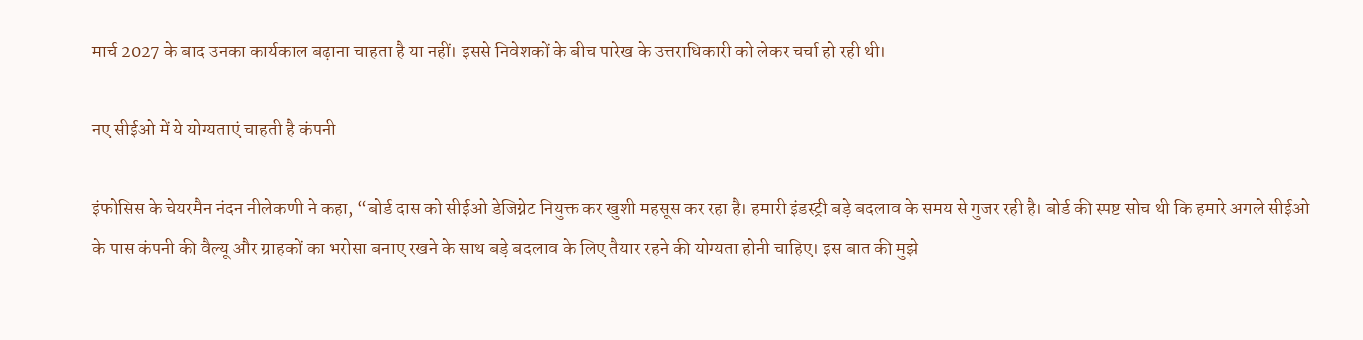मार्च 2027 के बाद उनका कार्यकाल बढ़ाना चाहता है या नहीं। इससे निवेशकों के बीच पारेख के उत्तराधिकारी को लेकर चर्चा हो रही थी।

नए सीईओ में ये योग्यताएं चाहती है कंपनी

इंफोसिस के चेयरमैन नंदन नीलेकणी ने कहा, “बोर्ड दास को सीईओ डेजिग्नेट नियुक्त कर खुशी महसूस कर रहा है। हमारी इंडस्ट्री बड़े बदलाव के समय से गुजर रही है। बोर्ड की स्पष्ट सोच थी कि हमारे अगले सीईओ के पास कंपनी की वैल्यू और ग्राहकों का भरोसा बनाए रखने के साथ बड़े बदलाव के लिए तैयार रहने की योग्यता होनी चाहिए। इस बात की मुझे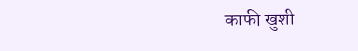काफी खुशी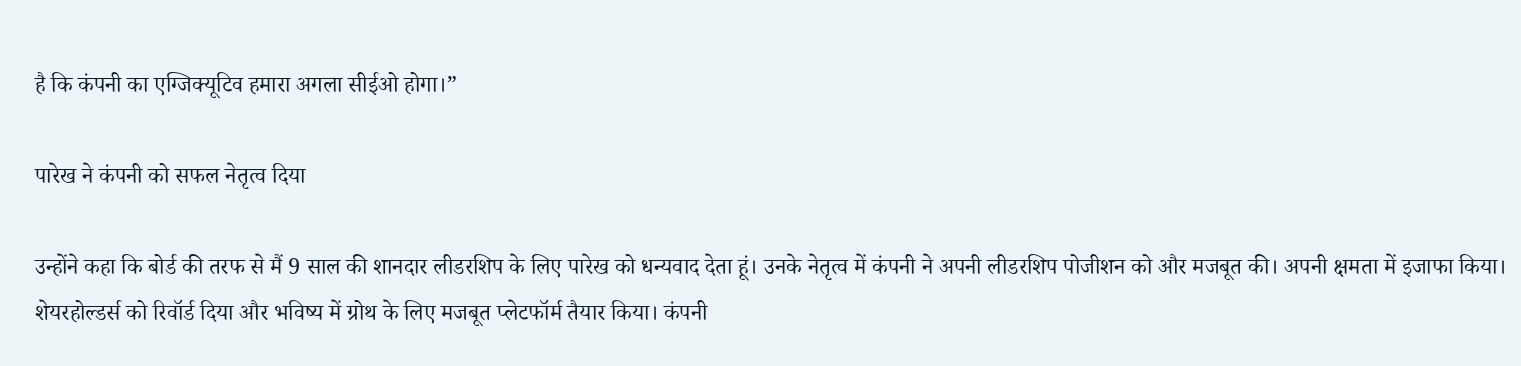है कि कंपनी का एग्जिक्यूटिव हमारा अगला सीईओ होगा।”

पारेख ने कंपनी को सफल नेतृत्व दिया

उन्होंने कहा कि बोर्ड की तरफ से मैं 9 साल की शानदार लीडरशिप के लिए पारेख को धन्यवाद देता हूं। उनके नेतृत्व में कंपनी ने अपनी लीडरशिप पोजीशन को और मजबूत की। अपनी क्षमता में इजाफा किया। शेयरहोल्डर्स को रिवॉर्ड दिया और भविष्य में ग्रोथ के लिए मजबूत प्लेटफॉर्म तैयार किया। कंपनी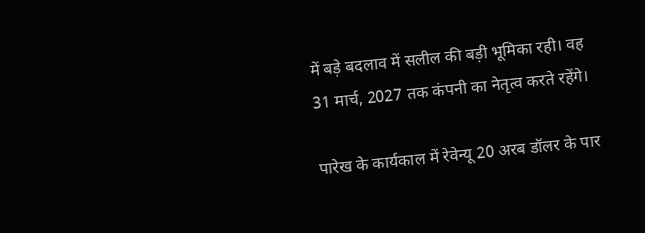में बड़े बदलाव में सलील की बड़ी भूमिका रही। वह 31 मार्च, 2027 तक कंपनी का नेतृत्व करते रहेंगे।

पारेख के कार्यकाल में रेवेन्यू 20 अरब डॉलर के पार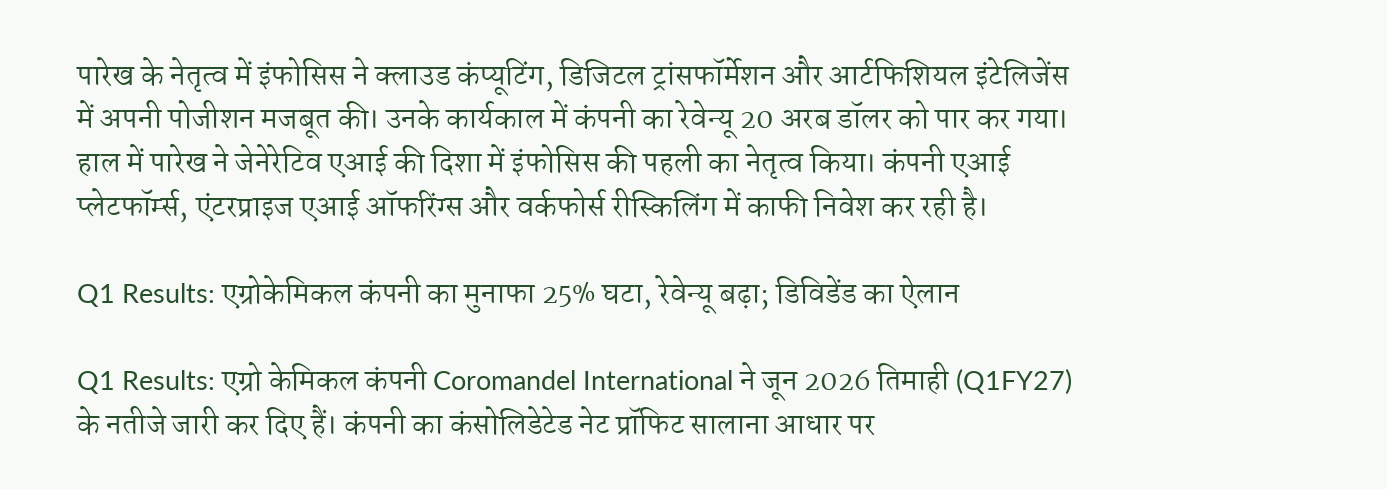पारेख के नेतृत्व में इंफोसिस ने क्लाउड कंप्यूटिंग, डिजिटल ट्रांसफॉर्मेशन और आर्टफिशियल इंटेलिजेंस में अपनी पोजीशन मजबूत की। उनके कार्यकाल में कंपनी का रेवेन्यू 20 अरब डॉलर को पार कर गया। हाल में पारेख ने जेनेरेटिव एआई की दिशा में इंफोसिस की पहली का नेतृत्व किया। कंपनी एआई प्लेटफॉर्म्स, एंटरप्राइज एआई ऑफरिंग्स और वर्कफोर्स रीस्किलिंग में काफी निवेश कर रही है।

Q1 Results: एग्रोकेमिकल कंपनी का मुनाफा 25% घटा, रेवेन्यू बढ़ा; डिविडेंड का ऐलान

Q1 Results: एग्रो केमिकल कंपनी Coromandel International ने जून 2026 तिमाही (Q1FY27) के नतीजे जारी कर दिए हैं। कंपनी का कंसोलिडेटेड नेट प्रॉफिट सालाना आधार पर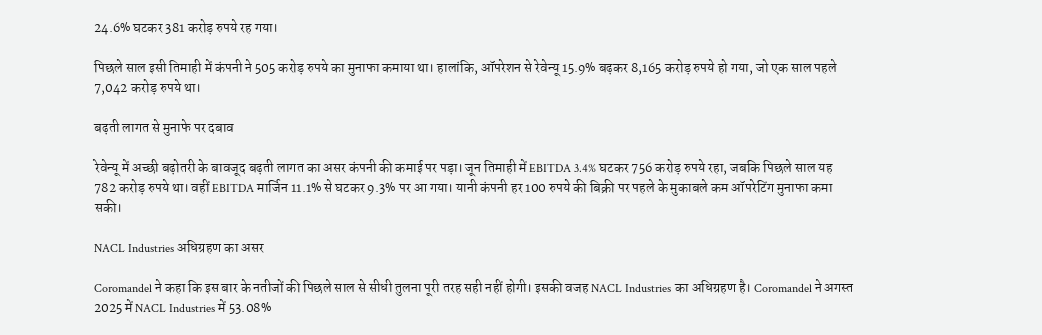24.6% घटकर 381 करोड़ रुपये रह गया।

पिछले साल इसी तिमाही में कंपनी ने 505 करोड़ रुपये का मुनाफा कमाया था। हालांकि, ऑपरेशन से रेवेन्यू 15.9% बढ़कर 8,165 करोड़ रुपये हो गया, जो एक साल पहले 7,042 करोड़ रुपये था।

बढ़ती लागत से मुनाफे पर दबाव

रेवेन्यू में अच्छी बढ़ोतरी के बावजूद बढ़ती लागत का असर कंपनी की कमाई पर पड़ा। जून तिमाही में EBITDA 3.4% घटकर 756 करोड़ रुपये रहा, जबकि पिछले साल यह 782 करोड़ रुपये था। वहीं EBITDA मार्जिन 11.1% से घटकर 9.3% पर आ गया। यानी कंपनी हर 100 रुपये की बिक्री पर पहले के मुकाबले कम ऑपरेटिंग मुनाफा कमा सकी।

NACL Industries अधिग्रहण का असर

Coromandel ने कहा कि इस बार के नतीजों की पिछले साल से सीधी तुलना पूरी तरह सही नहीं होगी। इसकी वजह NACL Industries का अधिग्रहण है। Coromandel ने अगस्त 2025 में NACL Industries में 53.08%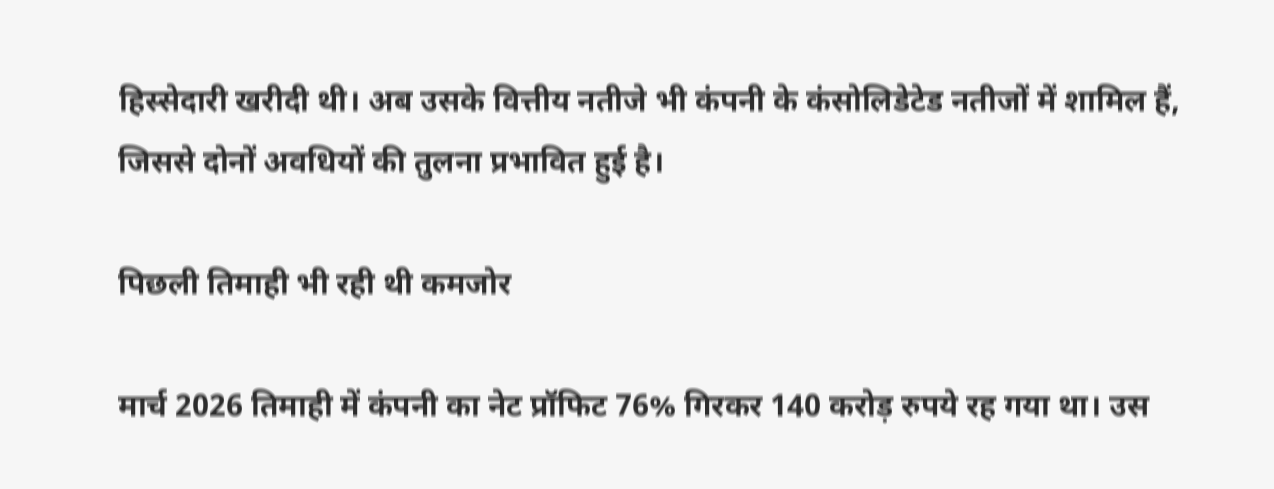हिस्सेदारी खरीदी थी। अब उसके वित्तीय नतीजे भी कंपनी के कंसोलिडेटेड नतीजों में शामिल हैं, जिससे दोनों अवधियों की तुलना प्रभावित हुई है।

पिछली तिमाही भी रही थी कमजोर

मार्च 2026 तिमाही में कंपनी का नेट प्रॉफिट 76% गिरकर 140 करोड़ रुपये रह गया था। उस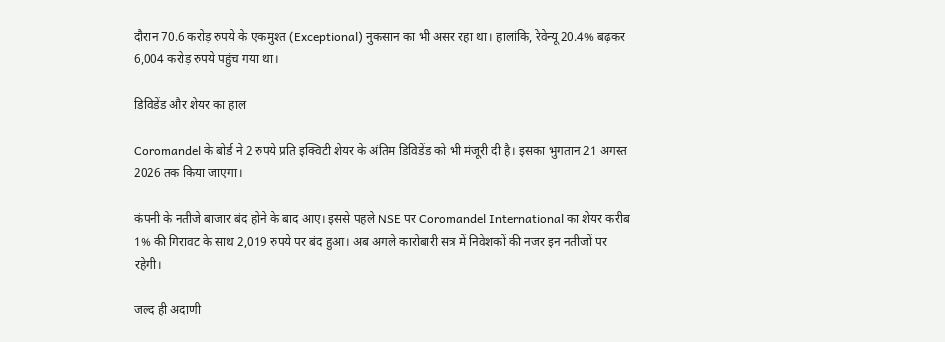दौरान 70.6 करोड़ रुपये के एकमुश्त (Exceptional) नुकसान का भी असर रहा था। हालांकि, रेवेन्यू 20.4% बढ़कर 6,004 करोड़ रुपये पहुंच गया था।

डिविडेंड और शेयर का हाल

Coromandel के बोर्ड ने 2 रुपये प्रति इक्विटी शेयर के अंतिम डिविडेंड को भी मंजूरी दी है। इसका भुगतान 21 अगस्त 2026 तक किया जाएगा।

कंपनी के नतीजे बाजार बंद होने के बाद आए। इससे पहले NSE पर Coromandel International का शेयर करीब 1% की गिरावट के साथ 2,019 रुपये पर बंद हुआ। अब अगले कारोबारी सत्र में निवेशकों की नजर इन नतीजों पर रहेगी।

जल्द ही अदाणी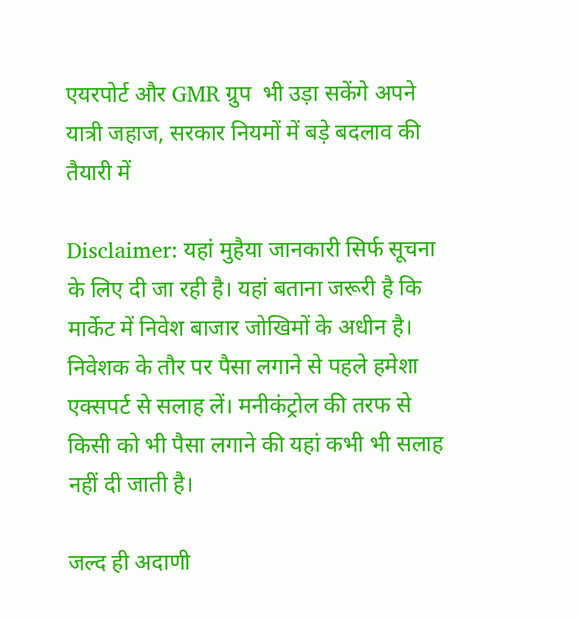एयरपोर्ट और GMR ग्रुप  भी उड़ा सकेंगे अपने यात्री जहाज, सरकार नियमों में बड़े बदलाव की तैयारी में

Disclaimer: यहां मुहैया जानकारी सिर्फ सूचना के लिए दी जा रही है। यहां बताना जरूरी है कि मार्केट में निवेश बाजार जोखिमों के अधीन है। निवेशक के तौर पर पैसा लगाने से पहले हमेशा एक्सपर्ट से सलाह लें। मनीकंट्रोल की तरफ से किसी को भी पैसा लगाने की यहां कभी भी सलाह नहीं दी जाती है।

जल्द ही अदाणी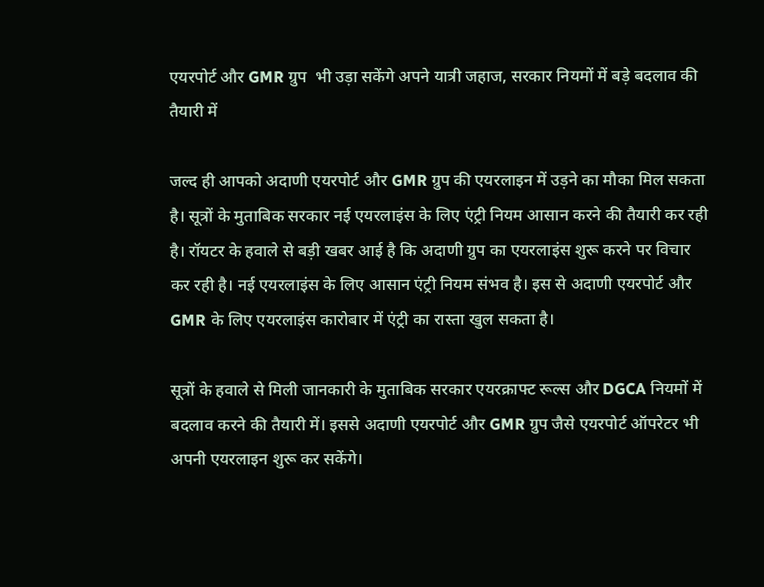एयरपोर्ट और GMR ग्रुप  भी उड़ा सकेंगे अपने यात्री जहाज, सरकार नियमों में बड़े बदलाव की तैयारी में

जल्द ही आपको अदाणी एयरपोर्ट और GMR ग्रुप की एयरलाइन में उड़ने का मौका मिल सकता है। सूत्रों के मुताबिक सरकार नई एयरलाइंस के लिए एंट्री नियम आसान करने की तैयारी कर रही है। रॉयटर के हवाले से बड़ी खबर आई है कि अदाणी ग्रुप का एयरलाइंस शुरू करने पर विचार कर रही है। नई एयरलाइंस के लिए आसान एंट्री नियम संभव है। इस से अदाणी एयरपोर्ट और GMR के लिए एयरलाइंस कारोबार में एंट्री का रास्ता खुल सकता है।

सूत्रों के हवाले से मिली जानकारी के मुताबिक सरकार एयरक्राफ्ट रूल्स और DGCA नियमों में बदलाव करने की तैयारी में। इससे अदाणी एयरपोर्ट और GMR ग्रुप जैसे एयरपोर्ट ऑपरेटर भी अपनी एयरलाइन शुरू कर सकेंगे।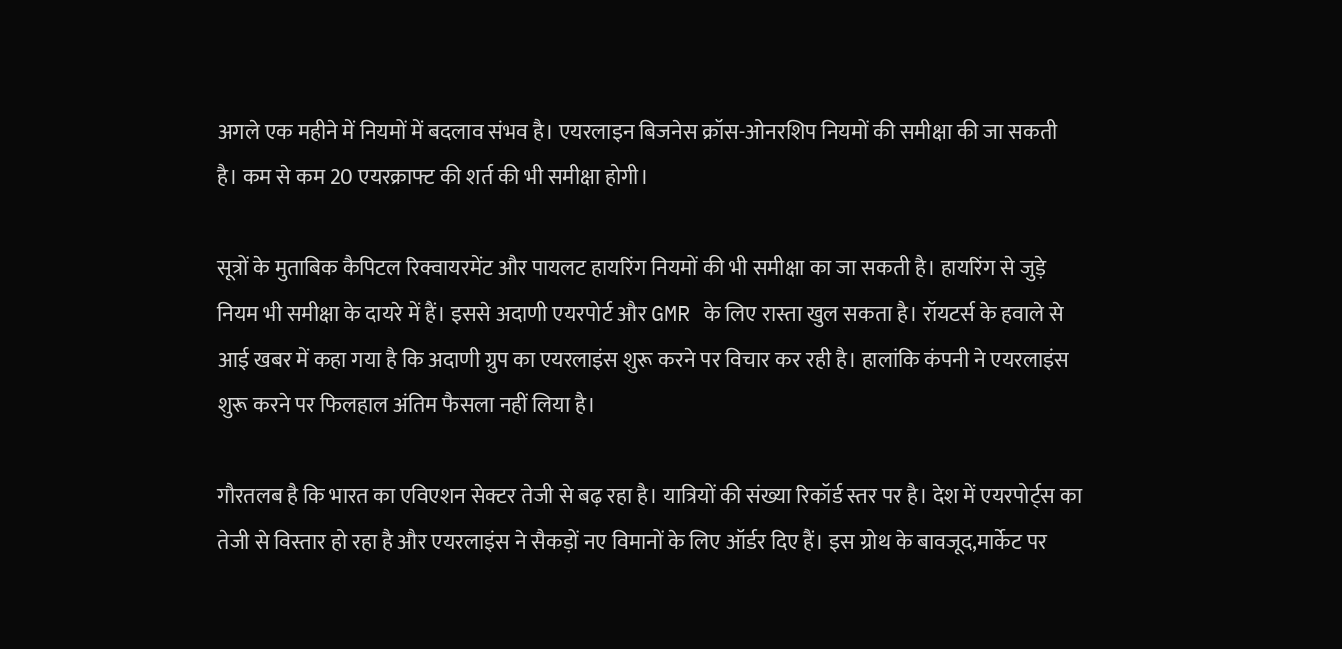अगले एक महीने में नियमों में बदलाव संभव है। एयरलाइन बिजनेस क्रॉस-ओनरशिप नियमों की समीक्षा की जा सकती है। कम से कम 20 एयरक्राफ्ट की शर्त की भी समीक्षा होगी।

सूत्रों के मुताबिक कैपिटल रिक्वायरमेंट और पायलट हायरिंग नियमों की भी समीक्षा का जा सकती है। हायरिंग से जुड़े नियम भी समीक्षा के दायरे में हैं। इससे अदाणी एयरपोर्ट और GMR के लिए रास्ता खुल सकता है। रॉयटर्स के हवाले से आई खबर में कहा गया है कि अदाणी ग्रुप का एयरलाइंस शुरू करने पर विचार कर रही है। हालांकि कंपनी ने एयरलाइंस शुरू करने पर फिलहाल अंतिम फैसला नहीं लिया है।

गौरतलब है कि भारत का एविएशन सेक्टर तेजी से बढ़ रहा है। यात्रियों की संख्या रिकॉर्ड स्तर पर है। देश में एयरपोर्ट्स का तेजी से विस्तार हो रहा है और एयरलाइंस ने सैकड़ों नए विमानों के लिए ऑर्डर दिए हैं। इस ग्रोथ के बावजूद,मार्केट पर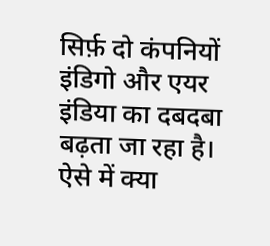सिर्फ़ दो कंपनियों इंडिगो और एयर इंडिया का दबदबा बढ़ता जा रहा है। ऐसे में क्या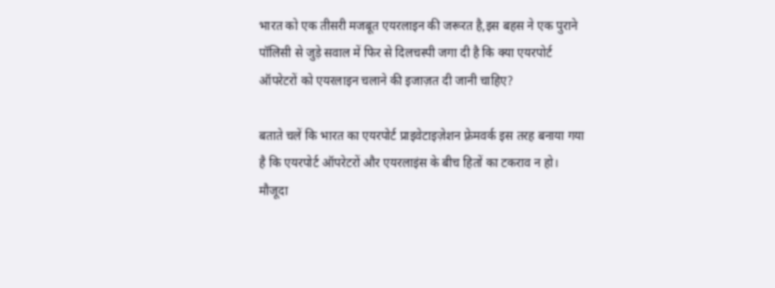भारत को एक तीसरी मजबूत एयरलाइन की जरूरत है,इस बहस ने एक पुराने पॉलिसी से जुड़े सवाल में फिर से दिलचस्पी जगा दी है कि क्या एयरपोर्ट ऑपरेटरों को एयरलाइन चलाने की इजाज़त दी जानी चाहिए?

बताते चलें कि भारत का एयरपोर्ट प्राइवेटाइज़ेशन फ़्रेमवर्क इस तरह बनाया गया है कि एयरपोर्ट ऑपरेटरों और एयरलाइंस के बीच हितों का टकराव न हो। मौजूदा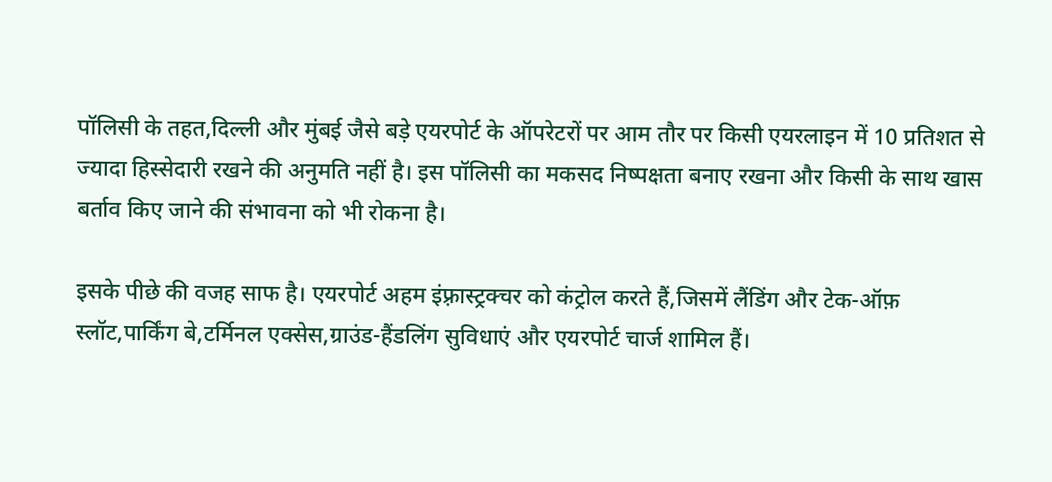पॉलिसी के तहत,दिल्ली और मुंबई जैसे बड़े एयरपोर्ट के ऑपरेटरों पर आम तौर पर किसी एयरलाइन में 10 प्रतिशत से ज्यादा हिस्सेदारी रखने की अनुमति नहीं है। इस पॉलिसी का मकसद निष्पक्षता बनाए रखना और किसी के साथ खास बर्ताव किए जाने की संभावना को भी रोकना है।

इसके पीछे की वजह साफ है। एयरपोर्ट अहम इंफ़्रास्ट्रक्चर को कंट्रोल करते हैं,जिसमें लैंडिंग और टेक-ऑफ़ स्लॉट,पार्किंग बे,टर्मिनल एक्सेस,ग्राउंड-हैंडलिंग सुविधाएं और एयरपोर्ट चार्ज शामिल हैं।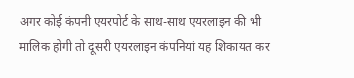अगर कोई कंपनी एयरपोर्ट के साथ-साथ एयरलाइन की भी मालिक होगी तो दूसरी एयरलाइन कंपनियां यह शिकायत कर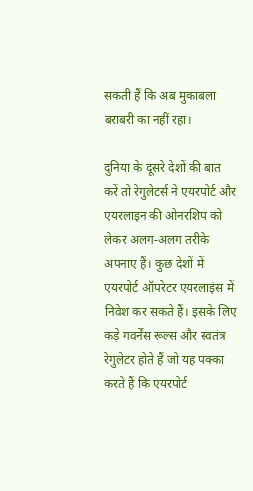सकती हैं कि अब मुकाबला बराबरी का नहीं रहा।

दुनिया के दूसरे देशों की बात करें तो रेगुलेटर्स ने एयरपोर्ट और एयरलाइन की ओनरशिप को लेकर अलग-अलग तरीके अपनाए हैं। कुछ देशों में एयरपोर्ट ऑपरेटर एयरलाइंस में निवेश कर सकते हैं। इसके लिए कड़े गवर्नेंस रूल्स और स्वतंत्र रेगुलेटर होते हैं जो यह पक्का करते हैं कि एयरपोर्ट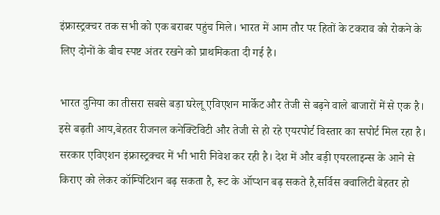इंफ्रास्ट्रक्चर तक सभी को एक बराबर पहुंच मिले। भारत में आम तौर पर हितों के टकराव को रोकने के लिए दोनों के बीच स्पष्ट अंतर रखने को प्राथमिकता दी गई है।

भारत दुनिया का तीसरा सबसे बड़ा घरेलू एविएशन मार्केट और तेजी से बढ़ने वाले बाजारों में से एक है। इसे बढ़ती आय,बेहतर रीजनल कनेक्टिविटी और तेजी से हो रहे एयरपोर्ट विस्तार का सपोर्ट मिल रहा है। सरकार एविएशन इंफ्रास्ट्रक्चर में भी भारी निवेश कर रही है। देश में और बड़ी एयरलाइन्स के आने से किराए को लेकर कॉम्पिटिशन बढ़ सकता है, रूट के ऑप्शन बढ़ सकते है,सर्विस क्वालिटी बेहतर हो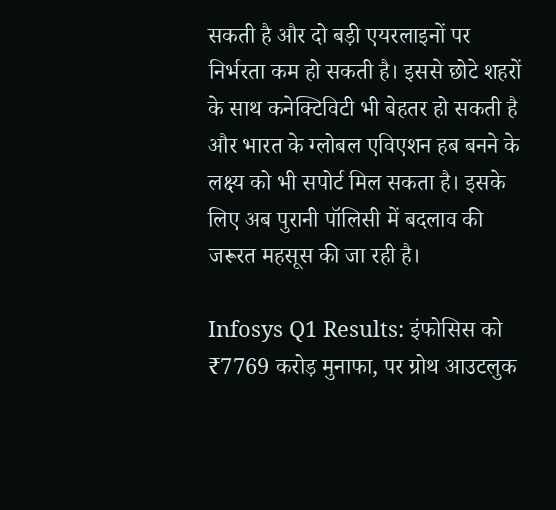सकती है और दो बड़ी एयरलाइनों पर निर्भरता कम हो सकती है। इससे छोटे शहरों के साथ कनेक्टिविटी भी बेहतर हो सकती है और भारत के ग्लोबल एविएशन हब बनने के लक्ष्य को भी सपोर्ट मिल सकता है। इसके लिए अब पुरानी पॉलिसी में बदलाव की जरूरत महसूस की जा रही है।

Infosys Q1 Results: इंफोसिस को ₹7769 करोड़ मुनाफा, पर ग्रोथ आउटलुक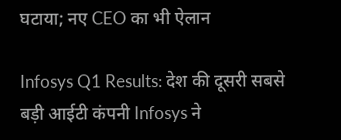घटाया; नए CEO का भी ऐलान

Infosys Q1 Results: देश की दूसरी सबसे बड़ी आईटी कंपनी Infosys ने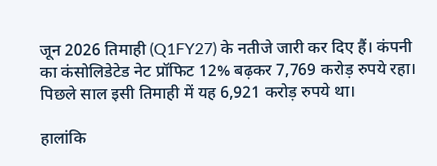जून 2026 तिमाही (Q1FY27) के नतीजे जारी कर दिए हैं। कंपनी का कंसोलिडेटेड नेट प्रॉफिट 12% बढ़कर 7,769 करोड़ रुपये रहा। पिछले साल इसी तिमाही में यह 6,921 करोड़ रुपये था।

हालांकि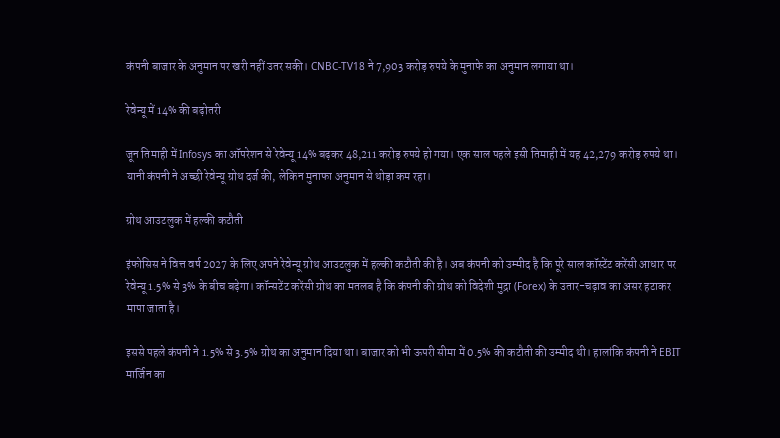कंपनी बाजार के अनुमान पर खरी नहीं उतर सकी। CNBC-TV18 ने 7,903 करोड़ रुपये के मुनाफे का अनुमान लगाया था।

रेवेन्यू में 14% की बढ़ोतरी

जून तिमाही में Infosys का ऑपरेशन से रेवेन्यू 14% बढ़कर 48,211 करोड़ रुपये हो गया। एक साल पहले इसी तिमाही में यह 42,279 करोड़ रुपये था। यानी कंपनी ने अच्छी रेवेन्यू ग्रोथ दर्ज की, लेकिन मुनाफा अनुमान से थोड़ा कम रहा।

ग्रोथ आउटलुक में हल्की कटौती

इंफोसिस ने वित्त वर्ष 2027 के लिए अपने रेवेन्यू ग्रोथ आउटलुक में हल्की कटौती की है। अब कंपनी को उम्मीद है कि पूरे साल कॉस्टेंट करेंसी आधार पर रेवेन्यू 1.5% से 3% के बीच बढ़ेगा। कॉन्सटेंट करेंसी ग्रोथ का मतलब है कि कंपनी की ग्रोथ को विदेशी मुद्रा (Forex) के उतार-चढ़ाव का असर हटाकर मापा जाता है।

इससे पहले कंपनी ने 1.5% से 3.5% ग्रोथ का अनुमान दिया था। बाजार को भी ऊपरी सीमा में 0.5% की कटौती की उम्मीद थी। हालांकि कंपनी ने EBIT मार्जिन का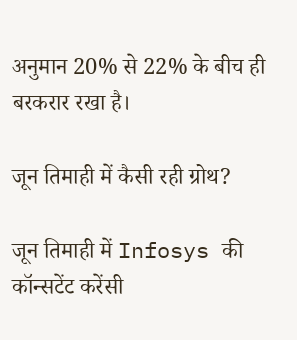अनुमान 20% से 22% के बीच ही बरकरार रखा है।

जून तिमाही में कैसी रही ग्रोथ?

जून तिमाही में Infosys की कॉन्सटेंट करेंसी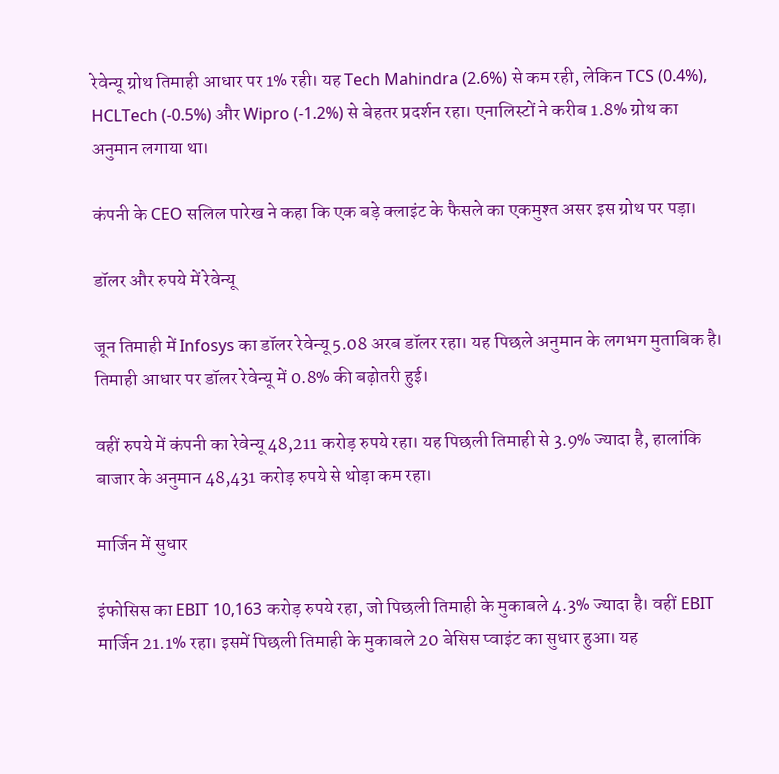रेवेन्यू ग्रोथ तिमाही आधार पर 1% रही। यह Tech Mahindra (2.6%) से कम रही, लेकिन TCS (0.4%), HCLTech (-0.5%) और Wipro (-1.2%) से बेहतर प्रदर्शन रहा। एनालिस्टों ने करीब 1.8% ग्रोथ का अनुमान लगाया था।

कंपनी के CEO सलिल पारेख ने कहा कि एक बड़े क्लाइंट के फैसले का एकमुश्त असर इस ग्रोथ पर पड़ा।

डॉलर और रुपये में रेवेन्यू

जून तिमाही में Infosys का डॉलर रेवेन्यू 5.08 अरब डॉलर रहा। यह पिछले अनुमान के लगभग मुताबिक है। तिमाही आधार पर डॉलर रेवेन्यू में 0.8% की बढ़ोतरी हुई।

वहीं रुपये में कंपनी का रेवेन्यू 48,211 करोड़ रुपये रहा। यह पिछली तिमाही से 3.9% ज्यादा है, हालांकि बाजार के अनुमान 48,431 करोड़ रुपये से थोड़ा कम रहा।

मार्जिन में सुधार

इंफोसिस का EBIT 10,163 करोड़ रुपये रहा, जो पिछली तिमाही के मुकाबले 4.3% ज्यादा है। वहीं EBIT मार्जिन 21.1% रहा। इसमें पिछली तिमाही के मुकाबले 20 बेसिस प्वाइंट का सुधार हुआ। यह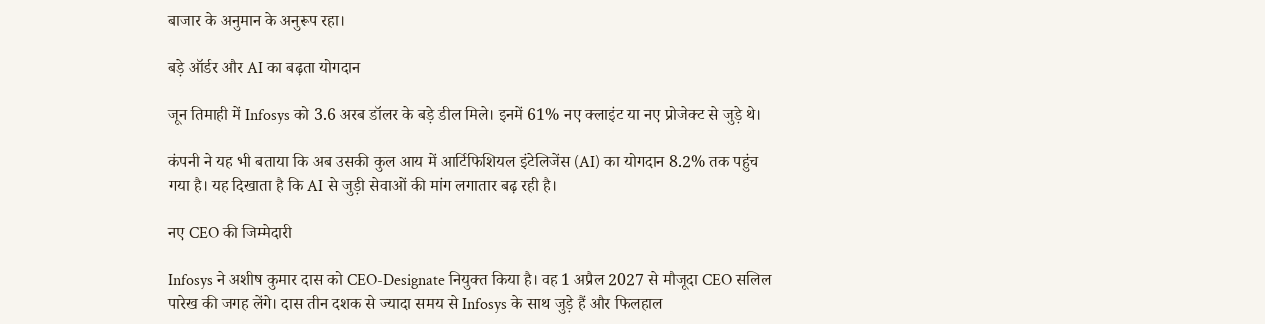बाजार के अनुमान के अनुरूप रहा।

बड़े ऑर्डर और AI का बढ़ता योगदान

जून तिमाही में Infosys को 3.6 अरब डॉलर के बड़े डील मिले। इनमें 61% नए क्लाइंट या नए प्रोजेक्ट से जुड़े थे।

कंपनी ने यह भी बताया कि अब उसकी कुल आय में आर्टिफिशियल इंटेलिजेंस (AI) का योगदान 8.2% तक पहुंच गया है। यह दिखाता है कि AI से जुड़ी सेवाओं की मांग लगातार बढ़ रही है।

नए CEO की जिम्मेदारी

Infosys ने अशीष कुमार दास को CEO-Designate नियुक्त किया है। वह 1 अप्रैल 2027 से मौजूदा CEO सलिल पारेख की जगह लेंगे। दास तीन दशक से ज्यादा समय से Infosys के साथ जुड़े हैं और फिलहाल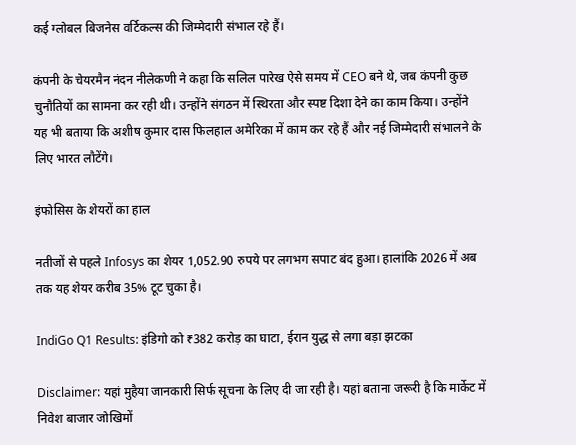कई ग्लोबल बिजनेस वर्टिकल्स की जिम्मेदारी संभाल रहे हैं।

कंपनी के चेयरमैन नंदन नीलेकणी ने कहा कि सलिल पारेख ऐसे समय में CEO बने थे, जब कंपनी कुछ चुनौतियों का सामना कर रही थी। उन्होंने संगठन में स्थिरता और स्पष्ट दिशा देने का काम किया। उन्होंने यह भी बताया कि अशीष कुमार दास फिलहाल अमेरिका में काम कर रहे हैं और नई जिम्मेदारी संभालने के लिए भारत लौटेंगे।

इंफोसिस के शेयरों का हाल

नतीजों से पहले Infosys का शेयर 1,052.90 रुपये पर लगभग सपाट बंद हुआ। हालांकि 2026 में अब तक यह शेयर करीब 35% टूट चुका है।

IndiGo Q1 Results: इंडिगो को ₹382 करोड़ का घाटा, ईरान युद्ध से लगा बड़ा झटका

Disclaimer: यहां मुहैया जानकारी सिर्फ सूचना के लिए दी जा रही है। यहां बताना जरूरी है कि मार्केट में निवेश बाजार जोखिमों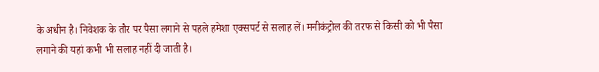के अधीन है। निवेशक के तौर पर पैसा लगाने से पहले हमेशा एक्सपर्ट से सलाह लें। मनीकंट्रोल की तरफ से किसी को भी पैसा लगाने की यहां कभी भी सलाह नहीं दी जाती है।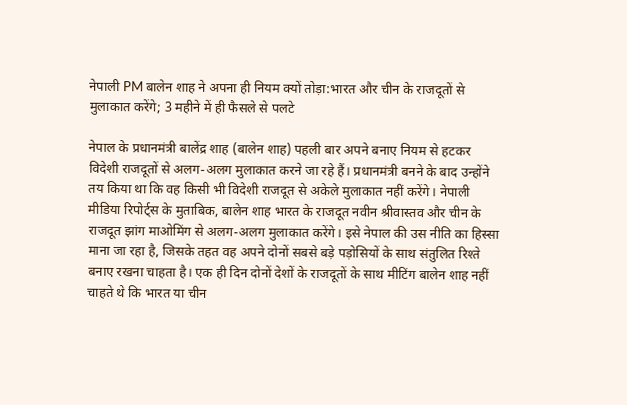नेपाली PM बालेन शाह ने अपना ही नियम क्यों तोड़ा:भारत और चीन के राजदूतों से मुलाकात करेंगे; 3 महीने में ही फैसले से पलटे

नेपाल के प्रधानमंत्री बालेंद्र शाह (बालेन शाह) पहली बार अपने बनाए नियम से हटकर विदेशी राजदूतों से अलग-अलग मुलाकात करने जा रहे हैं। प्रधानमंत्री बनने के बाद उन्होंने तय किया था कि वह किसी भी विदेशी राजदूत से अकेले मुलाकात नहीं करेंगे। नेपाली मीडिया रिपोर्ट्स के मुताबिक, बालेन शाह भारत के राजदूत नवीन श्रीवास्तव और चीन के राजदूत झांग माओमिंग से अलग-अलग मुलाकात करेंगे। इसे नेपाल की उस नीति का हिस्सा माना जा रहा है, जिसके तहत वह अपने दोनों सबसे बड़े पड़ोसियों के साथ संतुलित रिश्ते बनाए रखना चाहता है। एक ही दिन दोनों देशों के राजदूतों के साथ मीटिंग बालेन शाह नहीं चाहते थे कि भारत या चीन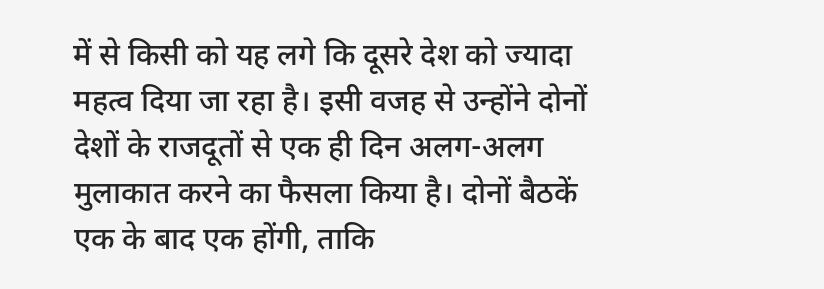में से किसी को यह लगे कि दूसरे देश को ज्यादा महत्व दिया जा रहा है। इसी वजह से उन्होंने दोनों देशों के राजदूतों से एक ही दिन अलग-अलग मुलाकात करने का फैसला किया है। दोनों बैठकें एक के बाद एक होंगी, ताकि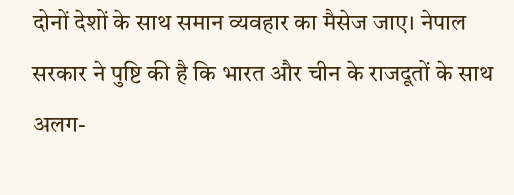दोनों देशों के साथ समान व्यवहार का मैसेज जाए। नेपाल सरकार ने पुष्टि की है कि भारत और चीन के राजदूतों के साथ अलग-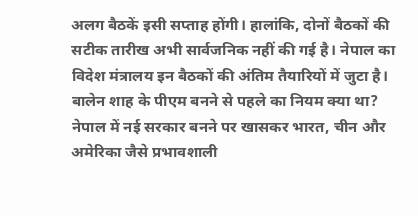अलग बैठकें इसी सप्ताह होंगी। हालांकि, दोनों बैठकों की सटीक तारीख अभी सार्वजनिक नहीं की गई है। नेपाल का विदेश मंत्रालय इन बैठकों की अंतिम तैयारियों में जुटा है। बालेन शाह के पीएम बनने से पहले का नियम क्या था? नेपाल में नई सरकार बनने पर खासकर भारत, चीन और अमेरिका जैसे प्रभावशाली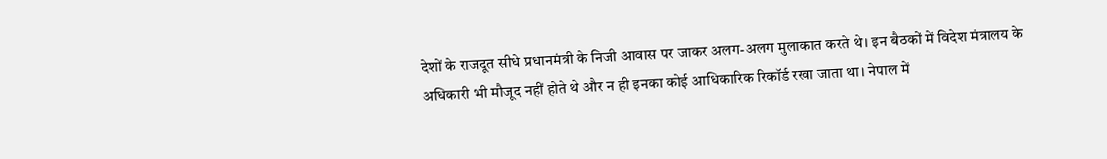देशों के राजदूत सीधे प्रधानमंत्री के निजी आवास पर जाकर अलग-अलग मुलाकात करते थे। इन बैठकों में विदेश मंत्रालय के अधिकारी भी मौजूद नहीं होते थे और न ही इनका कोई आधिकारिक रिकॉर्ड रखा जाता था। नेपाल में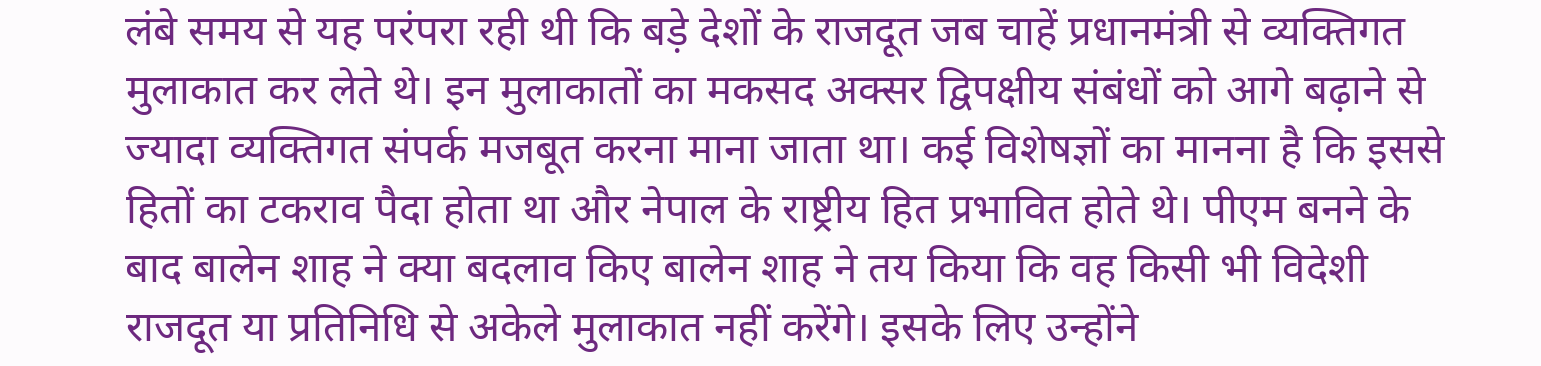लंबे समय से यह परंपरा रही थी कि बड़े देशों के राजदूत जब चाहें प्रधानमंत्री से व्यक्तिगत मुलाकात कर लेते थे। इन मुलाकातों का मकसद अक्सर द्विपक्षीय संबंधों को आगे बढ़ाने से ज्यादा व्यक्तिगत संपर्क मजबूत करना माना जाता था। कई विशेषज्ञों का मानना है कि इससे हितों का टकराव पैदा होता था और नेपाल के राष्ट्रीय हित प्रभावित होते थे। पीएम बनने के बाद बालेन शाह ने क्या बदलाव किए बालेन शाह ने तय किया कि वह किसी भी विदेशी राजदूत या प्रतिनिधि से अकेले मुलाकात नहीं करेंगे। इसके लिए उन्होंने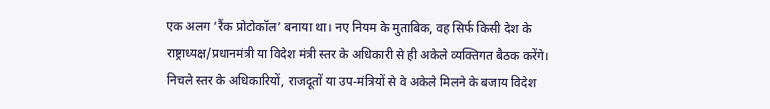एक अलग ‘रैंक प्रोटोकॉल’ बनाया था। नए नियम के मुताबिक, वह सिर्फ किसी देश के राष्ट्राध्यक्ष/प्रधानमंत्री या विदेश मंत्री स्तर के अधिकारी से ही अकेले व्यक्तिगत बैठक करेंगे। निचले स्तर के अधिकारियों, राजदूतों या उप-मंत्रियों से वे अकेले मिलने के बजाय विदेश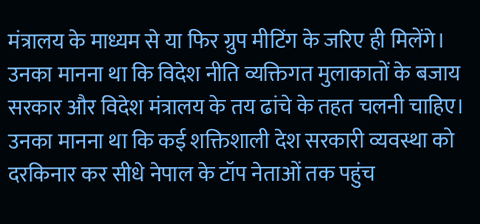मंत्रालय के माध्यम से या फिर ग्रुप मीटिंग के जरिए ही मिलेंगे। उनका मानना था कि विदेश नीति व्यक्तिगत मुलाकातों के बजाय सरकार और विदेश मंत्रालय के तय ढांचे के तहत चलनी चाहिए। उनका मानना था कि कई शक्तिशाली देश सरकारी व्यवस्था को दरकिनार कर सीधे नेपाल के टॉप नेताओं तक पहुंच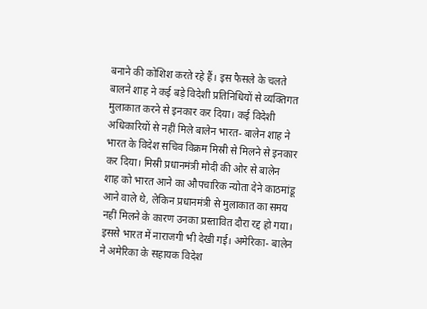बनाने की कोशिश करते रहे हैं। इस फैसले के चलते बालने शाह ने कई बड़े विदेशी प्रतिनिधियों से व्यक्तिगत मुलाकात करने से इनकार कर दिया। कई विदेशी अधिकारियों से नहीं मिले बालेन भारत- बालेन शाह ने भारत के विदेश सचिव विक्रम मिस्री से मिलने से इनकार कर दिया। मिस्री प्रधानमंत्री मोदी की ओर से बालेन शाह को भारत आने का औपचारिक न्योता देने काठमांडू आने वाले थे, लेकिन प्रधानमंत्री से मुलाकात का समय नहीं मिलने के कारण उनका प्रस्तावित दौरा रद्द हो गया। इससे भारत में नाराजगी भी देखी गई। अमेरिका- बालेन ने अमेरिका के सहायक विदेश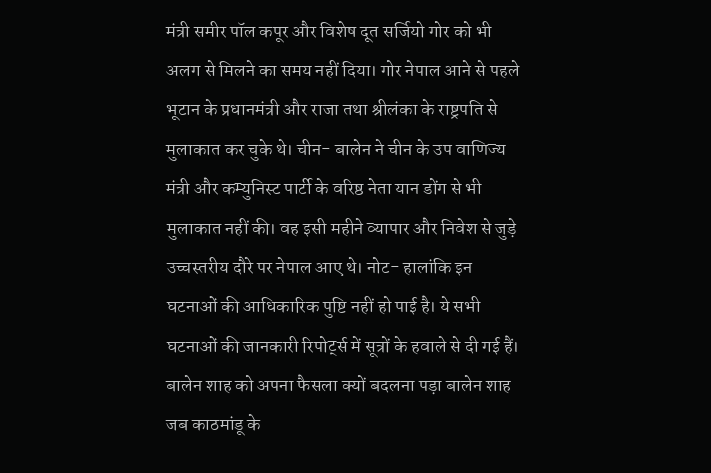मंत्री समीर पॉल कपूर और विशेष दूत सर्जियो गोर को भी अलग से मिलने का समय नहीं दिया। गोर नेपाल आने से पहले भूटान के प्रधानमंत्री और राजा तथा श्रीलंका के राष्ट्रपति से मुलाकात कर चुके थे। चीन- बालेन ने चीन के उप वाणिज्य मंत्री और कम्युनिस्ट पार्टी के वरिष्ठ नेता यान डोंग से भी मुलाकात नहीं की। वह इसी महीने व्यापार और निवेश से जुड़े उच्चस्तरीय दौरे पर नेपाल आए थे। नोट- हालांकि इन घटनाओं की आधिकारिक पुष्टि नहीं हो पाई है। ये सभी घटनाओं की जानकारी रिपोर्ट्स में सूत्रों के हवाले से दी गई हैं। बालेन शाह को अपना फैसला क्यों बदलना पड़ा बालेन शाह जब काठमांडू के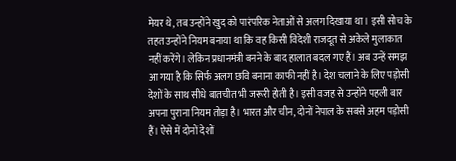मेयर थे, तब उन्होंने खुद को पारंपरिक नेताओं से अलग दिखाया था। इसी सोच के तहत उन्होंने नियम बनाया था कि वह किसी विदेशी राजदूत से अकेले मुलाकात नहीं करेंगे। लेकिन प्रधानमंत्री बनने के बाद हालात बदल गए हैं। अब उन्हें समझ आ गया है कि सिर्फ अलग छवि बनाना काफी नहीं है। देश चलाने के लिए पड़ोसी देशों के साथ सीधे बातचीत भी जरूरी होती है। इसी वजह से उन्होंने पहली बार अपना पुराना नियम तोड़ा है। भारत और चीन, दोनों नेपाल के सबसे अहम पड़ोसी हैं। ऐसे में दोनों देशों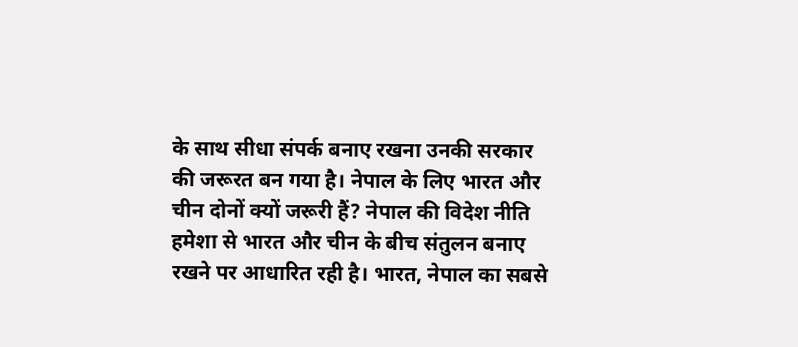के साथ सीधा संपर्क बनाए रखना उनकी सरकार की जरूरत बन गया है। नेपाल के लिए भारत और चीन दोनों क्यों जरूरी हैं? नेपाल की विदेश नीति हमेशा से भारत और चीन के बीच संतुलन बनाए रखने पर आधारित रही है। भारत, नेपाल का सबसे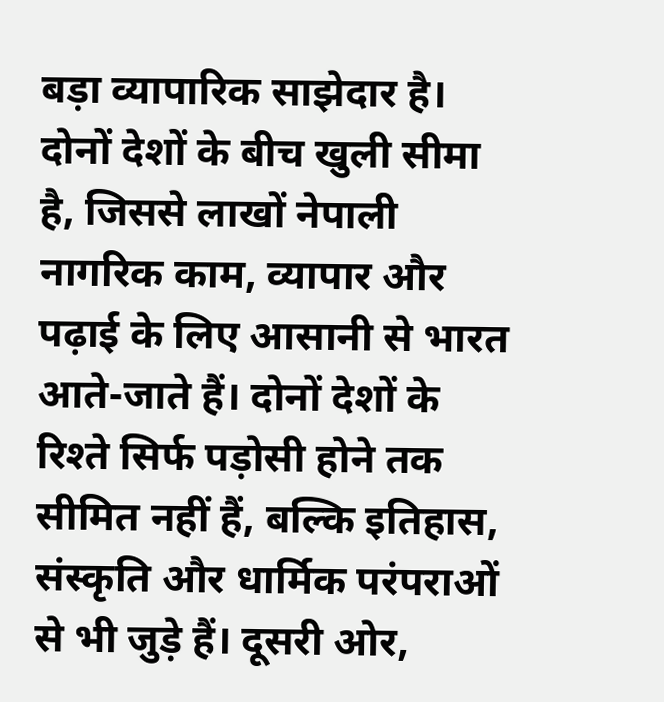बड़ा व्यापारिक साझेदार है। दोनों देशों के बीच खुली सीमा है, जिससे लाखों नेपाली नागरिक काम, व्यापार और पढ़ाई के लिए आसानी से भारत आते-जाते हैं। दोनों देशों के रिश्ते सिर्फ पड़ोसी होने तक सीमित नहीं हैं, बल्कि इतिहास, संस्कृति और धार्मिक परंपराओं से भी जुड़े हैं। दूसरी ओर,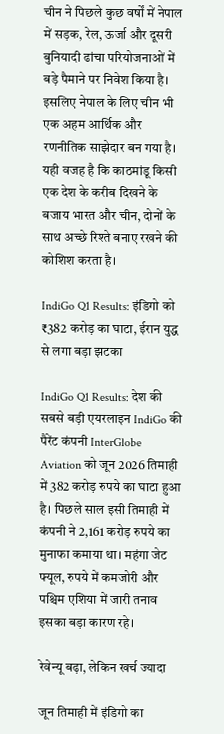चीन ने पिछले कुछ वर्षों में नेपाल में सड़क, रेल, ऊर्जा और दूसरी बुनियादी ढांचा परियोजनाओं में बड़े पैमाने पर निवेश किया है। इसलिए नेपाल के लिए चीन भी एक अहम आर्थिक और रणनीतिक साझेदार बन गया है। यही वजह है कि काठमांडू किसी एक देश के करीब दिखने के बजाय भारत और चीन, दोनों के साथ अच्छे रिश्ते बनाए रखने की कोशिश करता है।

IndiGo Q1 Results: इंडिगो को ₹382 करोड़ का घाटा, ईरान युद्ध से लगा बड़ा झटका

IndiGo Q1 Results: देश की सबसे बड़ी एयरलाइन IndiGo की पैरेंट कंपनी InterGlobe Aviation को जून 2026 तिमाही में 382 करोड़ रुपये का घाटा हुआ है। पिछले साल इसी तिमाही में कंपनी ने 2,161 करोड़ रुपये का मुनाफा कमाया था। महंगा जेट फ्यूल, रुपये में कमजोरी और पश्चिम एशिया में जारी तनाव इसका बड़ा कारण रहे।

रेवेन्यू बढ़ा, लेकिन खर्च ज्यादा

जून तिमाही में इंडिगो का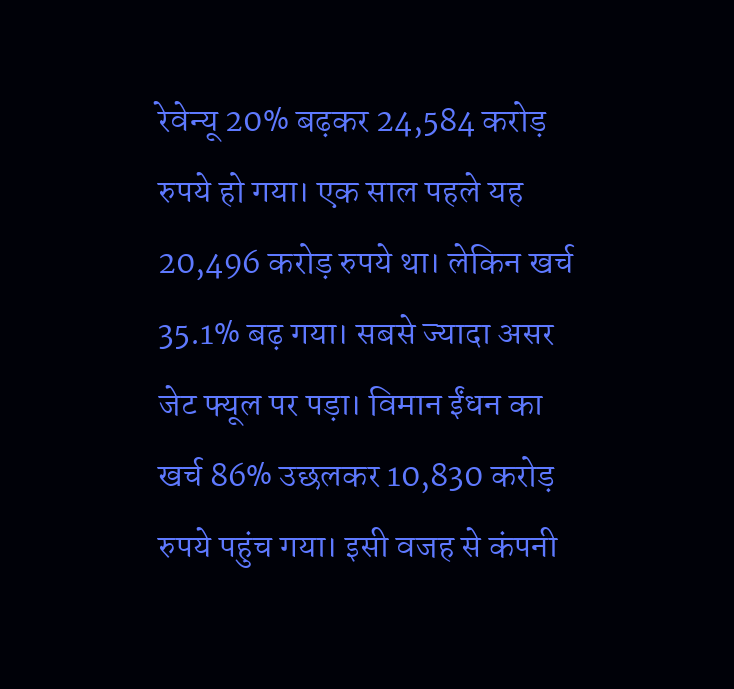रेवेन्यू 20% बढ़कर 24,584 करोड़ रुपये हो गया। एक साल पहले यह 20,496 करोड़ रुपये था। लेकिन खर्च 35.1% बढ़ गया। सबसे ज्यादा असर जेट फ्यूल पर पड़ा। विमान ईंधन का खर्च 86% उछलकर 10,830 करोड़ रुपये पहुंच गया। इसी वजह से कंपनी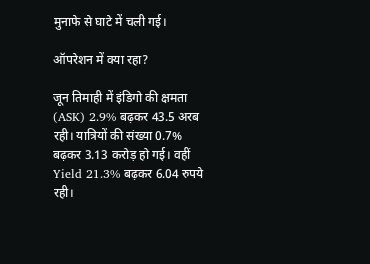मुनाफे से घाटे में चली गई।

ऑपरेशन में क्या रहा?

जून तिमाही में इंडिगो की क्षमता (ASK) 2.9% बढ़कर 43.5 अरब रही। यात्रियों की संख्या 0.7% बढ़कर 3.13 करोड़ हो गई। वहीं Yield 21.3% बढ़कर 6.04 रुपये रही।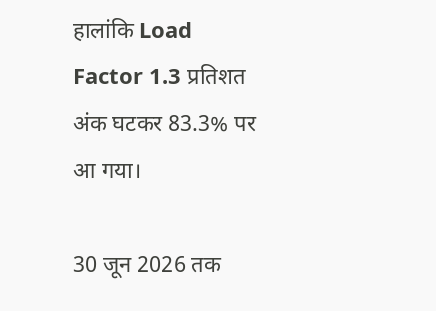हालांकि Load Factor 1.3 प्रतिशत अंक घटकर 83.3% पर आ गया।

30 जून 2026 तक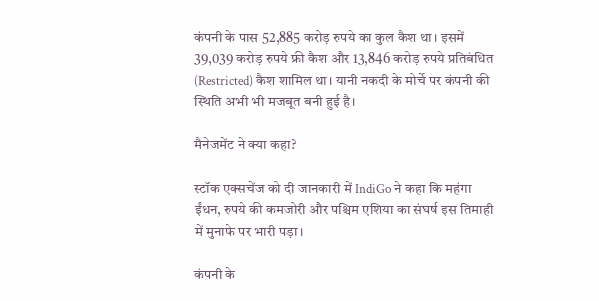कंपनी के पास 52,885 करोड़ रुपये का कुल कैश था। इसमें 39,039 करोड़ रुपये फ्री कैश और 13,846 करोड़ रुपये प्रतिबंधित (Restricted) कैश शामिल था। यानी नकदी के मोर्चे पर कंपनी की स्थिति अभी भी मजबूत बनी हुई है।

मैनेजमेंट ने क्या कहा?

स्टॉक एक्सचेंज को दी जानकारी में IndiGo ने कहा कि महंगा ईंधन, रुपये की कमजोरी और पश्चिम एशिया का संघर्ष इस तिमाही में मुनाफे पर भारी पड़ा।

कंपनी के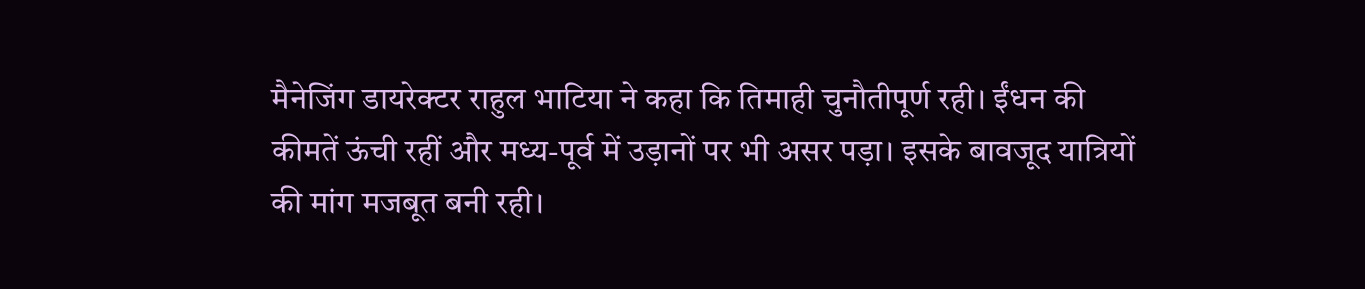मैनेजिंग डायरेक्टर राहुल भाटिया ने कहा कि तिमाही चुनौतीपूर्ण रही। ईंधन की कीमतें ऊंची रहीं और मध्य-पूर्व में उड़ानों पर भी असर पड़ा। इसके बावजूद यात्रियों की मांग मजबूत बनी रही।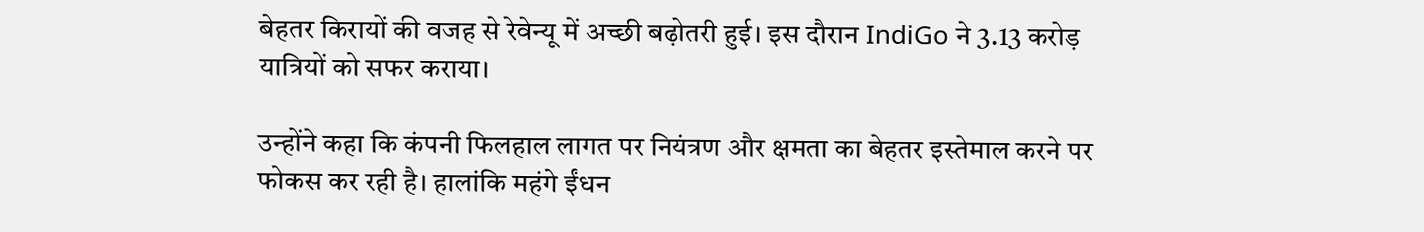बेहतर किरायों की वजह से रेवेन्यू में अच्छी बढ़ोतरी हुई। इस दौरान IndiGo ने 3.13 करोड़ यात्रियों को सफर कराया।

उन्होंने कहा कि कंपनी फिलहाल लागत पर नियंत्रण और क्षमता का बेहतर इस्तेमाल करने पर फोकस कर रही है। हालांकि महंगे ईंधन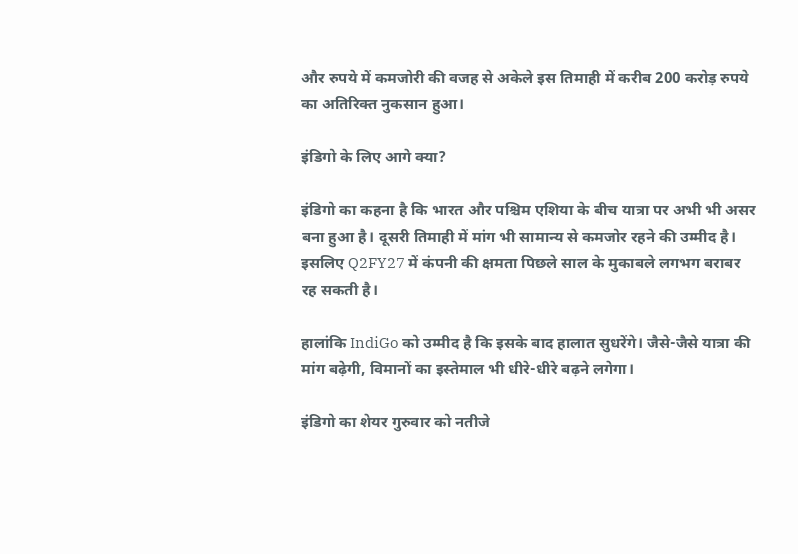और रुपये में कमजोरी की वजह से अकेले इस तिमाही में करीब 200 करोड़ रुपये का अतिरिक्त नुकसान हुआ।

इंडिगो के लिए आगे क्या?

इंडिगो का कहना है कि भारत और पश्चिम एशिया के बीच यात्रा पर अभी भी असर बना हुआ है। दूसरी तिमाही में मांग भी सामान्य से कमजोर रहने की उम्मीद है। इसलिए Q2FY27 में कंपनी की क्षमता पिछले साल के मुकाबले लगभग बराबर रह सकती है।

हालांकि IndiGo को उम्मीद है कि इसके बाद हालात सुधरेंगे। जैसे-जैसे यात्रा की मांग बढ़ेगी, विमानों का इस्तेमाल भी धीरे-धीरे बढ़ने लगेगा।

इंडिगो का शेयर गुरुवार को नतीजे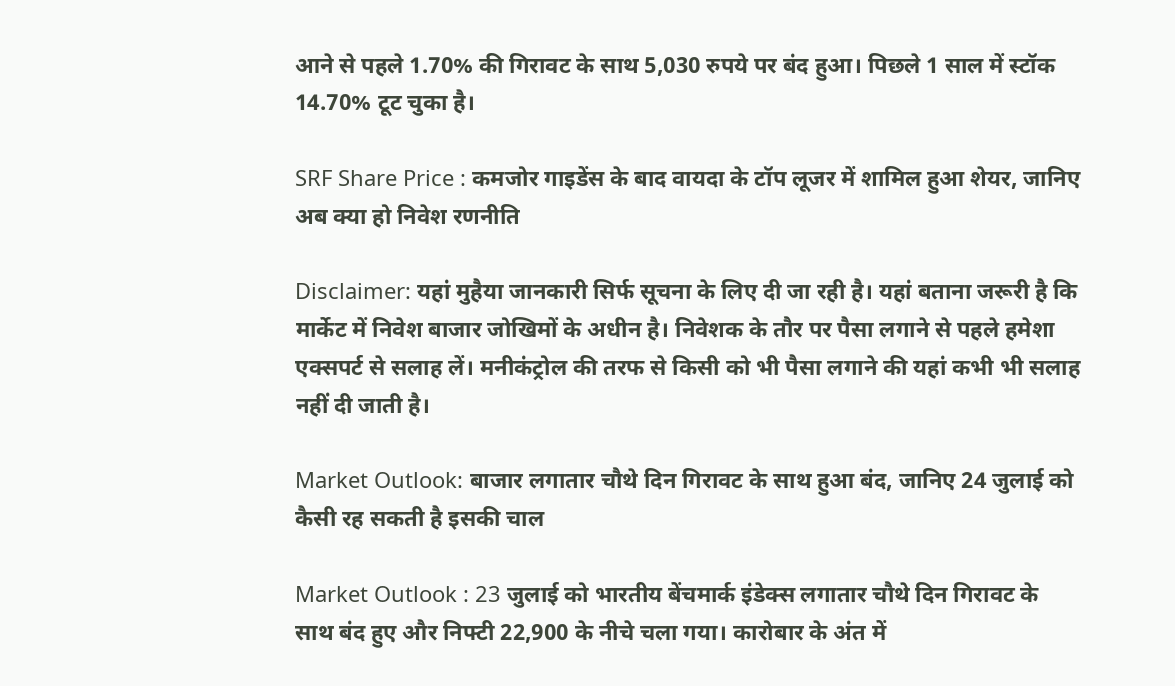आने से पहले 1.70% की गिरावट के साथ 5,030 रुपये पर बंद हुआ। पिछले 1 साल में स्टॉक 14.70% टूट चुका है।

SRF Share Price : कमजोर गाइडेंस के बाद वायदा के टॉप लूजर में शामिल हुआ शेयर, जानिए अब क्या हो निवेश रणनीति

Disclaimer: यहां मुहैया जानकारी सिर्फ सूचना के लिए दी जा रही है। यहां बताना जरूरी है कि मार्केट में निवेश बाजार जोखिमों के अधीन है। निवेशक के तौर पर पैसा लगाने से पहले हमेशा एक्सपर्ट से सलाह लें। मनीकंट्रोल की तरफ से किसी को भी पैसा लगाने की यहां कभी भी सलाह नहीं दी जाती है।

Market Outlook: बाजार लगातार चौथे दिन गिरावट के साथ हुआ बंद, जानिए 24 जुलाई को कैसी रह सकती है इसकी चाल

Market Outlook : 23 जुलाई को भारतीय बेंचमार्क इंडेक्स लगातार चौथे दिन गिरावट के साथ बंद हुए और निफ्टी 22,900 के नीचे चला गया। कारोबार के अंत में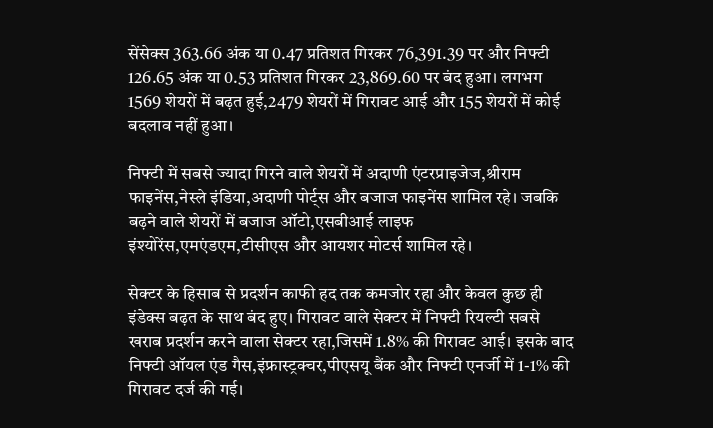सेंसेक्स 363.66 अंक या 0.47 प्रतिशत गिरकर 76,391.39 पर और निफ्टी 126.65 अंक या 0.53 प्रतिशत गिरकर 23,869.60 पर बंद हुआ। लगभग 1569 शेयरों में बढ़त हुई,2479 शेयरों में गिरावट आई और 155 शेयरों में कोई बदलाव नहीं हुआ।

निफ्टी में सबसे ज्यादा गिरने वाले शेयरों में अदाणी एंटरप्राइजेज,श्रीराम फाइनेंस,नेस्ले इंडिया,अदाणी पोर्ट्स और बजाज फाइनेंस शामिल रहे। जबकि बढ़ने वाले शेयरों में बजाज ऑटो,एसबीआई लाइफ इंश्योरेंस,एमएंडएम,टीसीएस और आयशर मोटर्स शामिल रहे।

सेक्टर के हिसाब से प्रदर्शन काफी हद तक कमजोर रहा और केवल कुछ ही इंडेक्स बढ़त के साथ बंद हुए। गिरावट वाले सेक्टर में निफ्टी रियल्टी सबसे खराब प्रदर्शन करने वाला सेक्टर रहा,जिसमें 1.8% की गिरावट आई। इसके बाद निफ्टी ऑयल एंड गैस,इंफ्रास्ट्रक्चर,पीएसयू बैंक और निफ्टी एनर्जी में 1-1% की गिरावट दर्ज की गई।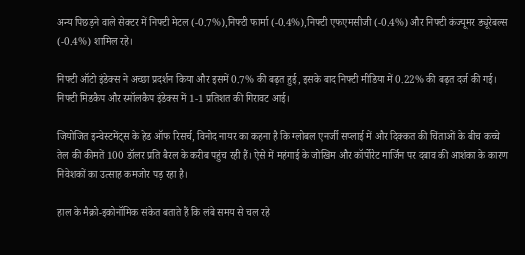अन्य पिछड़ने वाले सेक्टर में निफ्टी मेटल (-0.7%),निफ्टी फार्मा (-0.4%),निफ्टी एफएमसीजी (-0.4%) और निफ्टी कंज्यूमर ड्यूरेबल्स (-0.4%) शामिल रहे।

निफ्टी ऑटो इंडेक्स ने अच्छा प्रदर्शन किया और इसमें 0.7% की बढ़त हुई, इसके बाद निफ्टी मीडिया में 0.22% की बढ़त दर्ज की गई। निफ्टी मिडकैप और स्मॉलकैप इंडेक्स में 1-1 प्रतिशत की गिरावट आई।

जियोजित इन्वेस्टमेंट्स के हेड ऑफ रिसर्च, विनोद नायर का कहना है कि ग्लोबल एनर्जी सप्लाई में और दिक्कत की चिंताओं के बीच कच्चे तेल की कीमतें 100 डॉलर प्रति बैरल के करीब पहुंच रही हैं। ऐसे में महंगाई के जोखिम और कॉर्पोरेट मार्जिन पर दबाव की आशंका के कारण निवेशकों का उत्साह कमजोर पड़ रहा है।

हाल के मैक्रो-इकोनॉमिक संकेत बताते हैं कि लंबे समय से चल रहे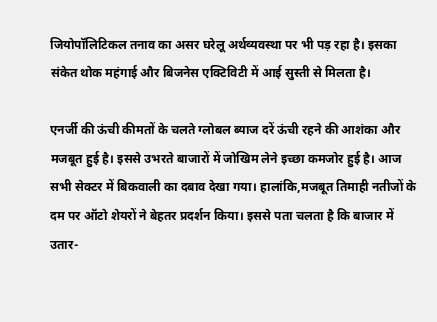जियोपॉलिटिकल तनाव का असर घरेलू अर्थव्यवस्था पर भी पड़ रहा है। इसका संकेत थोक महंगाई और बिजनेस एक्टिविटी में आई सुस्ती से मिलता है।

एनर्जी की ऊंची कीमतों के चलते ग्लोबल ब्याज दरें ऊंची रहने की आशंका और मजबूत हुई है। इससे उभरते बाजारों में जोखिम लेने इच्छा कमजोर हुई है। आज सभी सेक्टर में बिकवाली का दबाव देखा गया। हालांकि,मजबूत तिमाही नतीजों के दम पर ऑटो शेयरों ने बेहतर प्रदर्शन किया। इससे पता चलता है कि बाजार में उतार-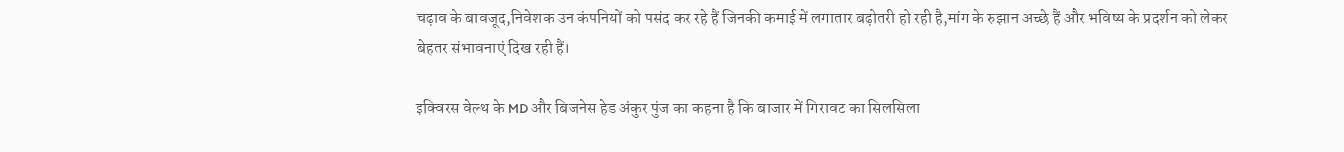चढ़ाव के बावजूद,निवेशक उन कंपनियों को पसंद कर रहे हैं जिनकी कमाई में लगातार बढ़ोतरी हो रही है,मांग के रुझान अच्छे हैं और भविष्य के प्रदर्शन को लेकर बेहतर संभावनाएं दिख रही हैं।

इक्विरस वेल्थ के MD और बिजनेस हेड अंकुर पुंज का कहना है कि बाजार में गिरावट का सिलसिला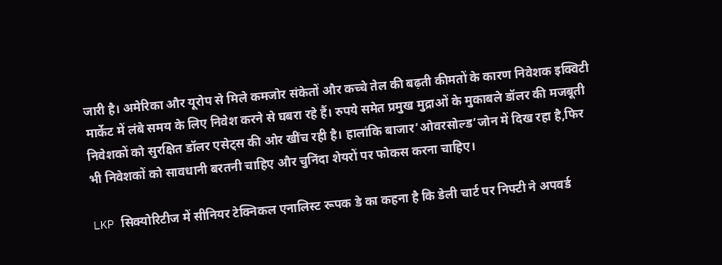जारी है। अमेरिका और यूरोप से मिले कमजोर संकेतों और कच्चे तेल की बढ़ती कीमतों के कारण निवेशक इक्विटी मार्केट में लंबे समय के लिए निवेश करने से घबरा रहे हैं। रुपये समेत प्रमुख मुद्राओं के मुकाबले डॉलर की मजबूती निवेशकों को सुरक्षित डॉलर एसेट्स की ओर खींच रही है। हालांकि बाजार’ओवरसोल्ड’जोन में दिख रहा है,फिर भी निवेशकों को सावधानी बरतनी चाहिए और चुनिंदा शेयरों पर फोकस करना चाहिए।

LKP सिक्योरिटीज में सीनियर टेक्निकल एनालिस्ट रूपक डे का कहना है कि डेली चार्ट पर निफ्टी ने अपवर्ड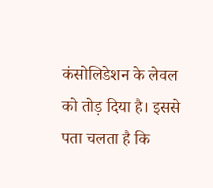कंसोलिडेशन के लेवल को तोड़ दिया है। इससे पता चलता है कि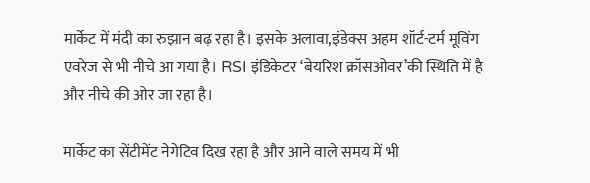मार्केट में मंदी का रुझान बढ़ रहा है। इसके अलावा,इंडेक्स अहम शॉर्ट-टर्म मूविंग एवरेज से भी नीचे आ गया है। RSI इंडिकेटर ‘बेयरिश क्रॉसओवर’की स्थिति में है और नीचे की ओर जा रहा है।

मार्केट का सेंटीमेंट नेगेटिव दिख रहा है और आने वाले समय में भी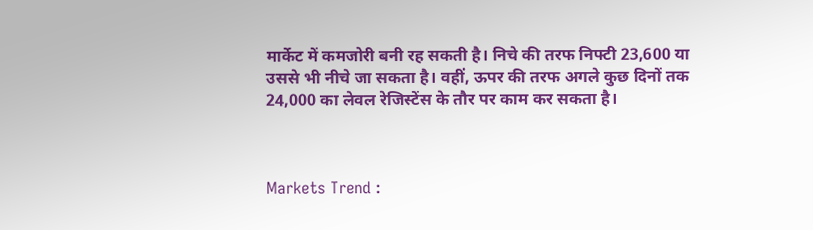मार्केट में कमजोरी बनी रह सकती है। निचे की तरफ निफ्टी 23,600 या उससे भी नीचे जा सकता है। वहीं, ऊपर की तरफ अगले कुछ दिनों तक 24,000 का लेवल रेजिस्टेंस के तौर पर काम कर सकता है।



Markets Trend :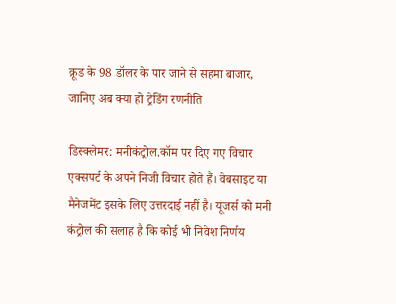क्रूड के 98 डॉलर के पार जाने से सहमा बाजार, जानिए अब क्या हो ट्रेडिंग रणनीति

डिस्क्लेमर: मनीकंट्रोल.कॉम पर दिए गए विचार एक्सपर्ट के अपने निजी विचार होते हैं। वेबसाइट या मैनेजमेंट इसके लिए उत्तरदाई नहीं है। यूजर्स को मनी कंट्रोल की सलाह है कि कोई भी निवेश निर्णय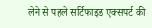लेने से पहले सर्टिफाइड एक्सपर्ट की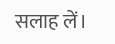सलाह लें।